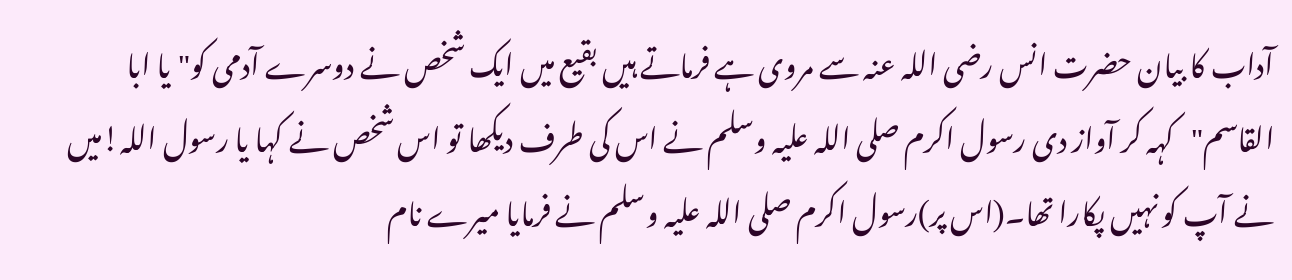آداب کا بیان حضرت انس رضی اللہ عنہ سے مروی ہے فرماتے ہیں بقیع میں ایک شخص نے دوسرے آدمی کو"یا ابا القاسم"کہہ کر آواز دی رسول اکرم صلی اللہ علیہ وسلم نے اس کی طرف دیکھا تو اس شخص نے کہا یا رسول اللہ!میں نے آپ کو نہیں پکارا تھا۔(اس پر)رسول اکرم صلی اللہ علیہ وسلم نے فرمایا میرے نام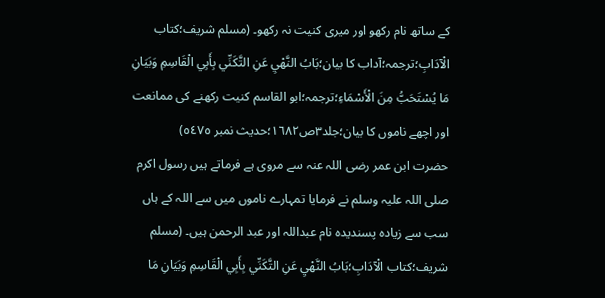کے ساتھ نام رکھو اور میری کنیت نہ رکھو۔ (مسلم شریف؛كتاب الْآدَابِ؛ترجمہ؛آداب کا بیان؛بَابُ النَّهْيِ عَنِ التَّكَنِّي بِأَبِي الْقَاسِمِ وَبَيَانِ مَا يُسْتَحَبُّ مِنَ الْأَسْمَاءِ؛ترجمہ؛ابو القاسم کنیت رکھنے کی ممانعت اور اچھے ناموں کا بیان؛جلد٣ص١٦٨٢؛حدیث نمبر ٥٤٧٥)
حضرت ابن عمر رضی اللہ عنہ سے مروی ہے فرماتے ہیں رسول اکرم صلی اللہ علیہ وسلم نے فرمایا تمہارے ناموں میں سے اللہ کے ہاں سب سے زیادہ پسندیدہ نام عبداللہ اور عبد الرحمن ہیں۔ (مسلم شریف؛كتاب الْآدَابِ؛بَابُ النَّهْيِ عَنِ التَّكَنِّي بِأَبِي الْقَاسِمِ وَبَيَانِ مَا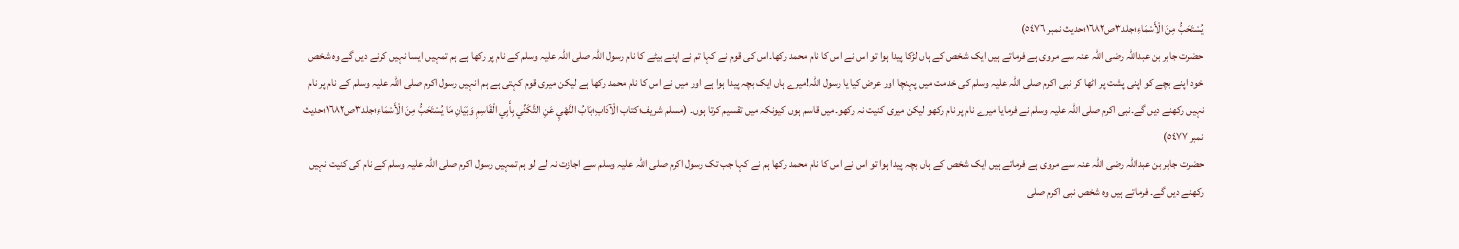يُسْتَحَبُّ مِنَ الْأَسْمَاءِ؛جلد٣ص١٦٨٢؛حدیث نمبر ٥٤٧٦)
حضرت جابر بن عبداللہ رضی اللہ عنہ سے مروی ہے فرماتے ہیں ایک شخص کے ہاں لڑکا پیدا ہوا تو اس نے اس کا نام محمد رکھا۔اس کی قوم نے کہا تم نے اپنے بیٹے کا نام رسول اللہ صلی اللہ علیہ وسلم کے نام پر رکھا ہے ہم تمہیں ایسا نہیں کرنے دیں گے وہ شخص خود اپنے بچے کو اپنی پشت پر اٹھا کر نبی اکرم صلی اللہ علیہ وسلم کی خدمت میں پہنچا اور عرض کیا یا رسول اللہ!میرے ہاں ایک بچہ پیدا ہوا ہے اور میں نے اس کا نام محمد رکھا ہے لیکن میری قوم کہتی ہے ہم انہیں رسول اکرم صلی اللہ علیہ وسلم کے نام پر نام نہیں رکھنے دیں گے۔نبی اکرم صلی اللہ علیہ وسلم نے فرمایا میرے نام پر نام رکھو لیکن میری کنیت نہ رکھو۔میں قاسم ہوں کیونکہ میں تقسیم کرتا ہوں۔ (مسلم شریف؛كتاب الْآدَابِ؛بَابُ النَّهْيِ عَنِ التَّكَنِّي بِأَبِي الْقَاسِمِ وَبَيَانِ مَا يُسْتَحَبُّ مِنَ الْأَسْمَاءِ؛جلد٣ص١٦٨٢؛حدیث نمبر ٥٤٧٧)
حضرت جابر بن عبداللہ رضی اللہ عنہ سے مروی ہے فرماتے ہیں ایک شخص کے ہاں بچہ پیدا ہوا تو اس نے اس کا نام محمد رکھا ہم نے کہا جب تک رسول اکرم صلی اللہ علیہ وسلم سے اجازت نہ لے لو ہم تمہیں رسول اکرم صلی اللہ علیہ وسلم کے نام کی کنیت نہیں رکھنے دیں گے۔ فرماتے ہیں وہ شخص نبی اکرم صلی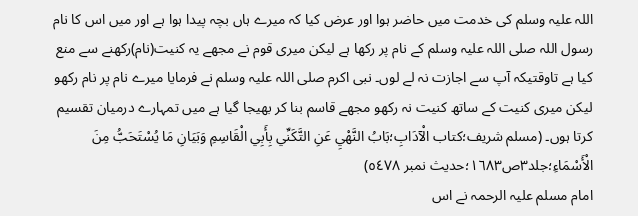اللہ علیہ وسلم کی خدمت میں حاضر ہوا اور عرض کیا کہ میرے ہاں بچہ پیدا ہوا ہے اور میں اس کا نام رسول اللہ صلی اللہ علیہ وسلم کے نام پر رکھا ہے لیکن میری قوم نے مجھے یہ کنیت(نام)رکھنے سے منع کیا ہے تاوقتیکہ آپ سے اجازت نہ لے لوں۔ نبی اکرم صلی اللہ علیہ وسلم نے فرمایا میرے نام پر نام رکھو لیکن میری کنیت کے ساتھ کنیت نہ رکھو مجھے قاسم بنا کر بھیجا گیا ہے میں تمہارے درمیان تقسیم کرتا ہوں۔ (مسلم شریف؛كتاب الْآدَابِ؛بَابُ النَّهْيِ عَنِ التَّكَنِّي بِأَبِي الْقَاسِمِ وَبَيَانِ مَا يُسْتَحَبُّ مِنَ الْأَسْمَاءِ؛جلد٣ص١٦٨٣؛حدیث نمبر ٥٤٧٨)
امام مسلم علیہ الرحمہ نے اس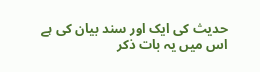حدیث کی ایک اور سند بیان کی ہے اس میں یہ بات ذکر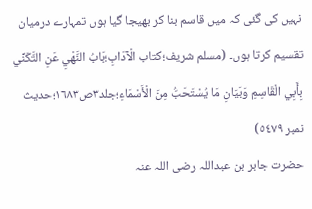نہیں کی گئی کہ میں قاسم بنا کر بھیجا گیا ہوں تمہارے درمیان تقسیم کرتا ہوں۔ (مسلم شریف؛كتاب الْآدَابِ؛بَابُ النَّهْيِ عَنِ التَّكَنِّي بِأَبِي الْقَاسِمِ وَبَيَانِ مَا يُسْتَحَبُّ مِنَ الْأَسْمَاءِ؛جلد٣ص١٦٨٣؛حدیث نمبر ٥٤٧٩)
حضرت جابر بن عبداللہ رضی اللہ عنہ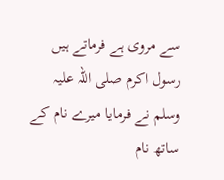سے مروی ہے فرماتے ہیں رسول اکرم صلی اللہ علیہ وسلم نے فرمایا میرے نام کے ساتھ نام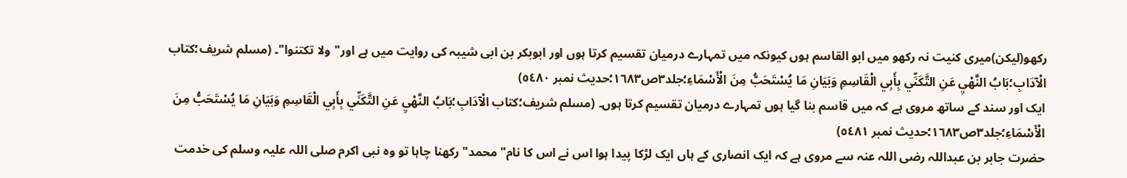رکھو(لیکن)میری کنیت نہ رکھو میں ابو القاسم ہوں کیونکہ میں تمہارے درمیان تقسیم کرتا ہوں اور ابوبکر بن ابی شیبہ کی روایت میں ہے اور"ولا تکتنوا"۔ (مسلم شریف؛كتاب الْآدَابِ؛بَابُ النَّهْيِ عَنِ التَّكَنِّي بِأَبِي الْقَاسِمِ وَبَيَانِ مَا يُسْتَحَبُّ مِنَ الْأَسْمَاءِ؛جلد٣ص١٦٨٣؛حدیث نمبر ٥٤٨٠)
ایک اور سند کے ساتھ مروی ہے کہ میں قاسم بنا گیا ہوں تمہارے درمیان تقسیم کرتا ہوں۔ (مسلم شریف؛كتاب الْآدَابِ؛بَابُ النَّهْيِ عَنِ التَّكَنِّي بِأَبِي الْقَاسِمِ وَبَيَانِ مَا يُسْتَحَبُّ مِنَ الْأَسْمَاءِ؛جلد٣ص١٦٨٣؛حدیث نمبر ٥٤٨١)
حضرت جابر بن عبداللہ رضی اللہ عنہ سے مروی ہے کہ ایک انصاری کے ہاں ایک لڑکا پیدا ہوا اس نے اس کا نام"محمد"رکھنا چاہا تو وہ نبی اکرم صلی اللہ علیہ وسلم کی خدمت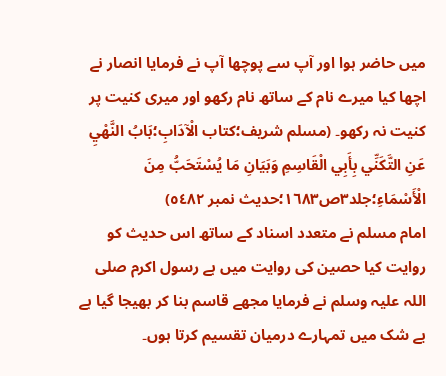میں حاضر ہوا اور آپ سے پوچھا آپ نے فرمایا انصار نے اچھا کیا میرے نام کے ساتھ نام رکھو اور میری کنیت پر کنیت نہ رکھو۔ (مسلم شریف؛كتاب الْآدَابِ؛بَابُ النَّهْيِ عَنِ التَّكَنِّي بِأَبِي الْقَاسِمِ وَبَيَانِ مَا يُسْتَحَبُّ مِنَ الْأَسْمَاءِ؛جلد٣ص١٦٨٣؛حدیث نمبر ٥٤٨٢)
امام مسلم نے متعدد اسناد کے ساتھ اس حدیث کو روایت کیا حصین کی روایت میں ہے رسول اکرم صلی اللہ علیہ وسلم نے فرمایا مجھے قاسم بنا کر بھیجا گیا ہے بے شک میں تمہارے درمیان تقسیم کرتا ہوں۔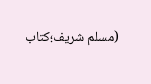(مسلم شریف؛كتاب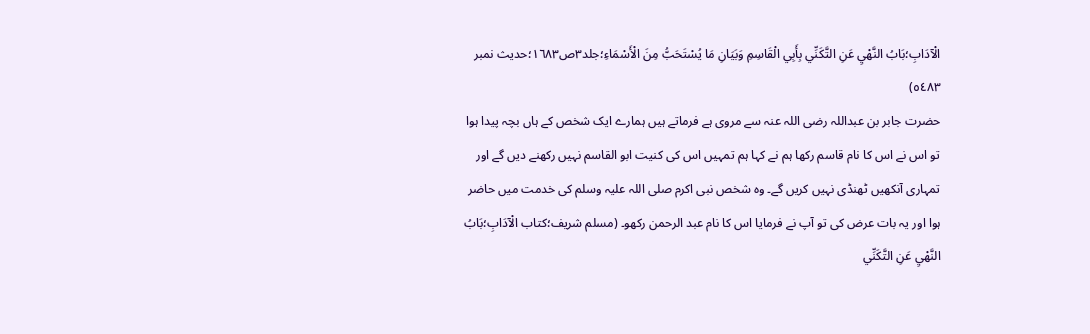الْآدَابِ؛بَابُ النَّهْيِ عَنِ التَّكَنِّي بِأَبِي الْقَاسِمِ وَبَيَانِ مَا يُسْتَحَبُّ مِنَ الْأَسْمَاءِ؛جلد٣ص١٦٨٣؛حدیث نمبر ٥٤٨٣)
حضرت جابر بن عبداللہ رضی اللہ عنہ سے مروی ہے فرماتے ہیں ہمارے ایک شخص کے ہاں بچہ پیدا ہوا تو اس نے اس کا نام قاسم رکھا ہم نے کہا ہم تمہیں اس کی کنیت ابو القاسم نہیں رکھنے دیں گے اور تمہاری آنکھیں ٹھنڈی نہیں کریں گے۔ وہ شخص نبی اکرم صلی اللہ علیہ وسلم کی خدمت میں حاضر ہوا اور یہ بات عرض کی تو آپ نے فرمایا اس کا نام عبد الرحمن رکھو۔ (مسلم شریف؛كتاب الْآدَابِ؛بَابُ النَّهْيِ عَنِ التَّكَنِّي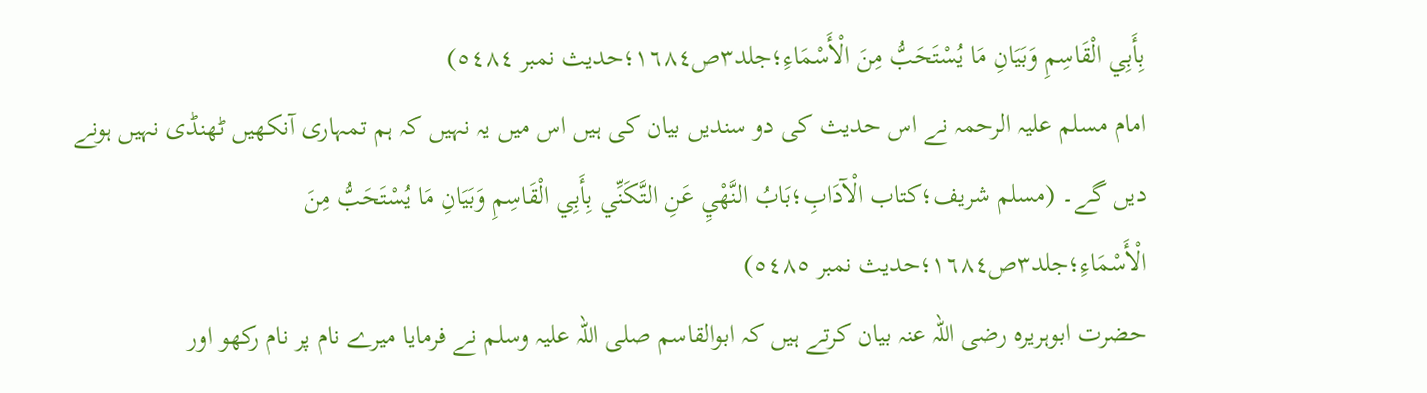بِأَبِي الْقَاسِمِ وَبَيَانِ مَا يُسْتَحَبُّ مِنَ الْأَسْمَاءِ؛جلد٣ص١٦٨٤؛حدیث نمبر ٥٤٨٤)
امام مسلم علیہ الرحمہ نے اس حدیث کی دو سندیں بیان کی ہیں اس میں یہ نہیں کہ ہم تمہاری آنکھیں ٹھنڈی نہیں ہونے دیں گے۔ (مسلم شریف؛كتاب الْآدَابِ؛بَابُ النَّهْيِ عَنِ التَّكَنِّي بِأَبِي الْقَاسِمِ وَبَيَانِ مَا يُسْتَحَبُّ مِنَ الْأَسْمَاءِ؛جلد٣ص١٦٨٤؛حدیث نمبر ٥٤٨٥)
حضرت ابوہریرہ رضی اللہ عنہ بیان کرتے ہیں کہ ابوالقاسم صلی اللہ علیہ وسلم نے فرمایا میرے نام پر نام رکھو اور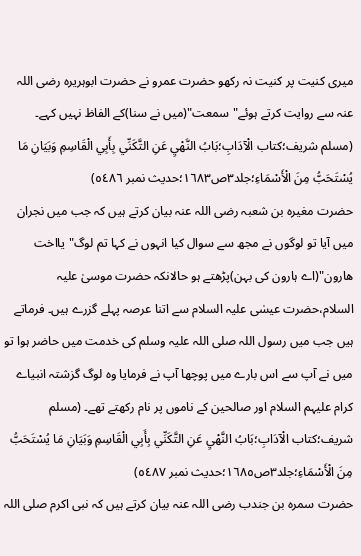میری کنیت پر کنیت نہ رکھو حضرت عمرو نے حضرت ابوہریرہ رضی اللہ عنہ سے روایت کرتے ہوئے"سمعت"(میں نے سنا)کے الفاظ نہیں کہے۔ (مسلم شریف؛كتاب الْآدَابِ؛بَابُ النَّهْيِ عَنِ التَّكَنِّي بِأَبِي الْقَاسِمِ وَبَيَانِ مَا يُسْتَحَبُّ مِنَ الْأَسْمَاءِ؛جلد٣ص١٦٨٣؛حدیث نمبر ٥٤٨٦)
حضرت مغیرہ بن شعبہ رضی اللہ عنہ بیان کرتے ہیں کہ جب میں نجران میں آیا تو لوگوں نے مجھ سے سوال کیا انہوں نے کہا تم لوگ"یااخت ھارون"(اے ہارون کی بہن)پڑھتے ہو حالانکہ حضرت موسیٰ علیہ السلام،حضرت عیسٰی علیہ السلام سے اتنا عرصہ پہلے گزرے ہیں۔ فرماتے ہیں جب میں رسول اللہ صلی اللہ علیہ وسلم کی خدمت میں حاضر ہوا تو میں نے آپ سے اس بارے میں پوچھا آپ نے فرمایا وہ لوگ گزشتہ انبیاے کرام علیہم السلام اور صالحین کے ناموں پر نام رکھتے تھے۔ (مسلم شریف؛كتاب الْآدَابِ؛بَابُ النَّهْيِ عَنِ التَّكَنِّي بِأَبِي الْقَاسِمِ وَبَيَانِ مَا يُسْتَحَبُّ مِنَ الْأَسْمَاءِ؛جلد٣ص١٦٨٥؛حدیث نمبر ٥٤٨٧)
حضرت سمرہ بن جندب رضی اللہ عنہ بیان کرتے ہیں کہ نبی اکرم صلی اللہ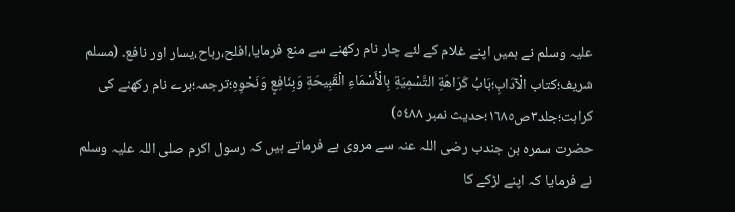علیہ وسلم نے ہمیں اپنے غلام کے لئے چار نام رکھنے سے منع فرمایا،افلح،رباح،یسار اور نافع۔ (مسلم شریف؛كتاب الْآدَابِ؛بَابُ كَرَاهَةِ التَّسْمِيَةِ بِالْأَسْمَاءِ الْقَبِيحَةِ وَبِنَافِعٍ وَنَحْوِهِ؛ترجمہ؛برے نام رکھنے کی کراہت؛جلد٣ص١٦٨٥؛حدیث نمبر ٥٤٨٨)
حضرت سمرہ بن جندب رضی اللہ عنہ سے مروی ہے فرماتے ہیں کہ رسول اکرم صلی اللہ علیہ وسلم نے فرمایا کہ اپنے لڑکے کا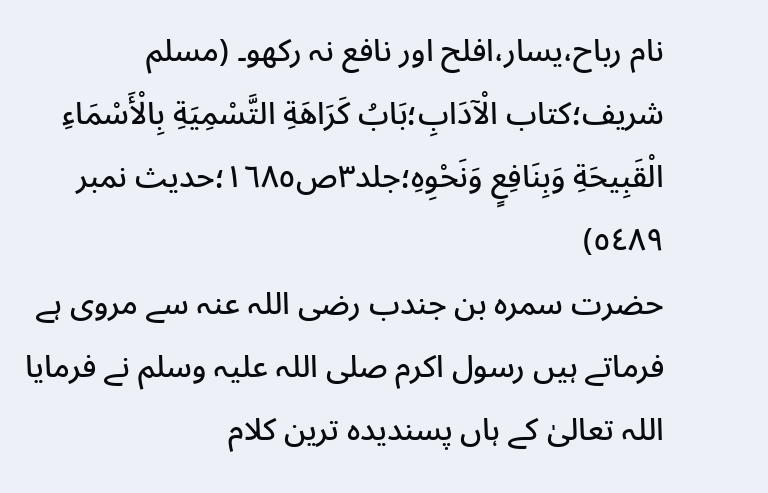نام رباح،یسار،افلح اور نافع نہ رکھو۔ (مسلم شریف؛كتاب الْآدَابِ؛بَابُ كَرَاهَةِ التَّسْمِيَةِ بِالْأَسْمَاءِ الْقَبِيحَةِ وَبِنَافِعٍ وَنَحْوِهِ؛جلد٣ص١٦٨٥؛حدیث نمبر ٥٤٨٩)
حضرت سمرہ بن جندب رضی اللہ عنہ سے مروی ہے فرماتے ہیں رسول اکرم صلی اللہ علیہ وسلم نے فرمایا اللہ تعالیٰ کے ہاں پسندیدہ ترین کلام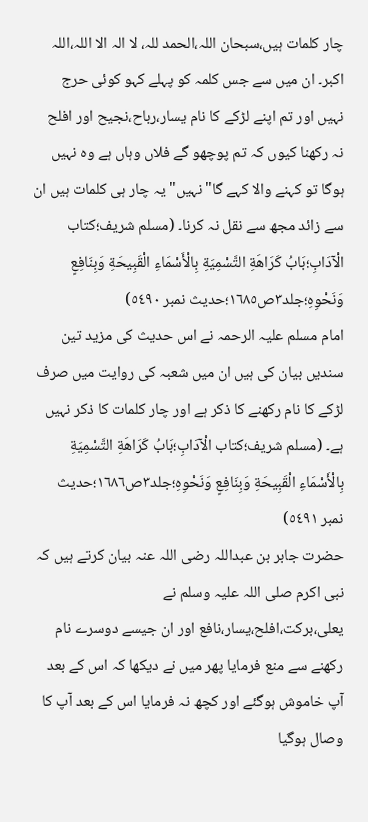چار کلمات ہیں،سبحان اللہ،الحمد للہ، لا الہ الا اللہ،اللہ اکبر۔ ان میں سے جس کلمہ کو پہلے کہو کوئی حرج نہیں اور تم اپنے لڑکے کا نام یسار،رباح،نجیح اور افلح نہ رکھنا کیوں کہ تم پوچھو گے فلاں وہاں ہے وہ نہیں ہوگا تو کہنے والا کہے گا"نہیں" یہ چار ہی کلمات ہیں ان سے زائد مجھ سے نقل نہ کرنا۔ (مسلم شریف؛كتاب الْآدَابِ؛بَابُ كَرَاهَةِ التَّسْمِيَةِ بِالْأَسْمَاءِ الْقَبِيحَةِ وَبِنَافِعٍ وَنَحْوِهِ؛جلد٣ص١٦٨٥؛حدیث نمبر ٥٤٩٠)
امام مسلم علیہ الرحمہ نے اس حدیث کی مزید تین سندیں بیان کی ہیں ان میں شعبہ کی روایت میں صرف لڑکے کا نام رکھنے کا ذکر ہے اور چار کلمات کا ذکر نہیں ہے۔ (مسلم شریف؛كتاب الْآدَابِ؛بَابُ كَرَاهَةِ التَّسْمِيَةِ بِالْأَسْمَاءِ الْقَبِيحَةِ وَبِنَافِعٍ وَنَحْوِهِ؛جلد٣ص١٦٨٦؛حدیث نمبر ٥٤٩١)
حضرت جابر بن عبداللہ رضی اللہ عنہ بیان کرتے ہیں کہ نبی اکرم صلی اللہ علیہ وسلم نے یعلی،برکت،افلح،یسار،نافع اور ان جیسے دوسرے نام رکھنے سے منع فرمایا پھر میں نے دیکھا کہ اس کے بعد آپ خاموش ہوگئے اور کچھ نہ فرمایا اس کے بعد آپ کا وصال ہوگیا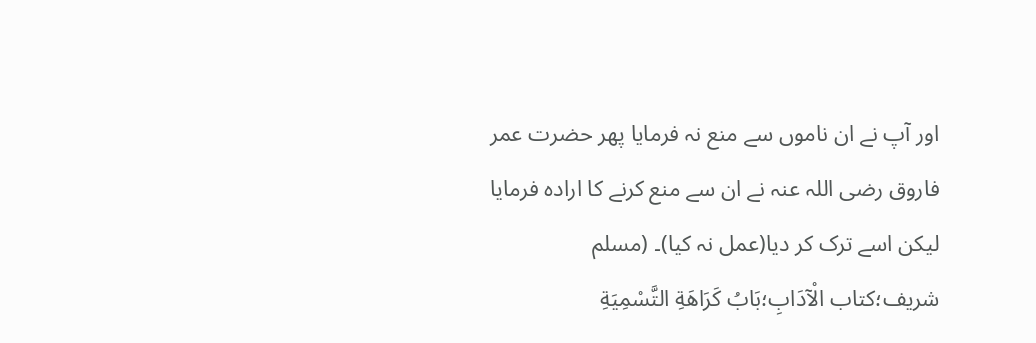اور آپ نے ان ناموں سے منع نہ فرمایا پھر حضرت عمر فاروق رضی اللہ عنہ نے ان سے منع کرنے کا ارادہ فرمایا لیکن اسے ترک کر دیا(عمل نہ کیا)۔ (مسلم شریف؛كتاب الْآدَابِ؛بَابُ كَرَاهَةِ التَّسْمِيَةِ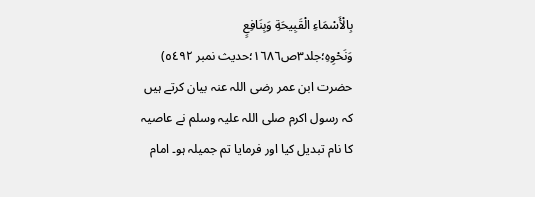بِالْأَسْمَاءِ الْقَبِيحَةِ وَبِنَافِعٍ وَنَحْوِهِ؛جلد٣ص١٦٨٦؛حدیث نمبر ٥٤٩٢)
حضرت ابن عمر رضی اللہ عنہ بیان کرتے ہیں کہ رسول اکرم صلی اللہ علیہ وسلم نے عاصیہ کا نام تبدیل کیا اور فرمایا تم جمیلہ ہو۔ امام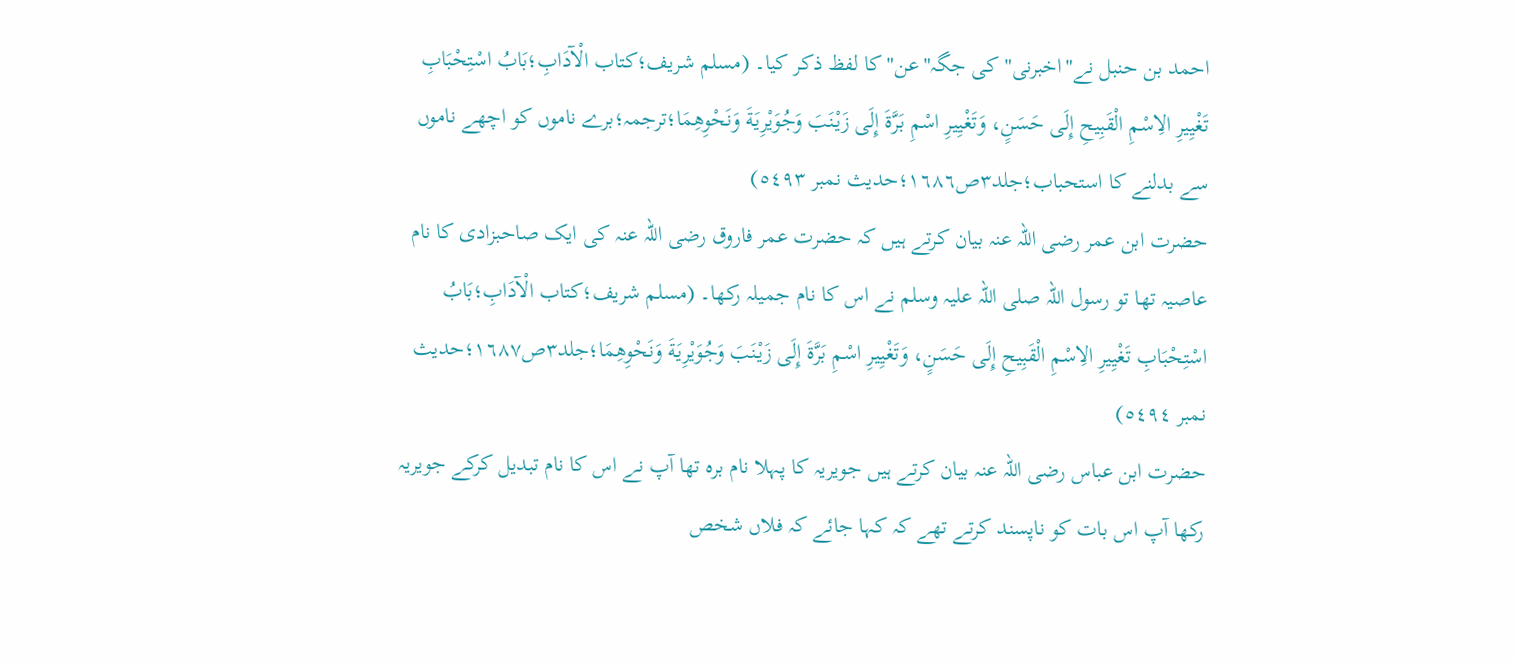احمد بن حنبل نے"اخبرنی"کی جگہ"عن"کا لفظ ذکر کیا۔ (مسلم شریف؛كتاب الْآدَابِ؛بَابُ اسْتِحْبَابِ تَغْيِيرِ الِاسْمِ الْقَبِيحِ إِلَى حَسَنٍ، وَتَغْيِيرِ اسْمِ بَرَّةَ إِلَى زَيْنَبَ وَجُوَيْرِيَةَ وَنَحْوِهِمَا؛ترجمہ؛برے ناموں کو اچھے ناموں سے بدلنے کا استحباب؛جلد٣ص١٦٨٦؛حدیث نمبر ٥٤٩٣)
حضرت ابن عمر رضی اللہ عنہ بیان کرتے ہیں کہ حضرت عمر فاروق رضی اللہ عنہ کی ایک صاحبزادی کا نام عاصیہ تھا تو رسول اللہ صلی اللہ علیہ وسلم نے اس کا نام جمیلہ رکھا۔ (مسلم شریف؛كتاب الْآدَابِ؛بَابُ اسْتِحْبَابِ تَغْيِيرِ الِاسْمِ الْقَبِيحِ إِلَى حَسَنٍ، وَتَغْيِيرِ اسْمِ بَرَّةَ إِلَى زَيْنَبَ وَجُوَيْرِيَةَ وَنَحْوِهِمَا؛جلد٣ص١٦٨٧؛حدیث نمبر ٥٤٩٤)
حضرت ابن عباس رضی اللہ عنہ بیان کرتے ہیں جویریہ کا پہلا نام برہ تھا آپ نے اس کا نام تبدیل کرکے جویریہ رکھا آپ اس بات کو ناپسند کرتے تھے کہ کہا جائے کہ فلاں شخص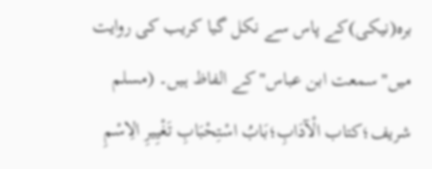برہ(نیکی)کے پاس سے نکل گیا کریب کی روایت میں"سمعت ابن عباس"کے الفاظ ہیں۔ (مسلم شریف؛كتاب الْآدَابِ؛بَابُ اسْتِحْبَابِ تَغْيِيرِ الِاسْمِ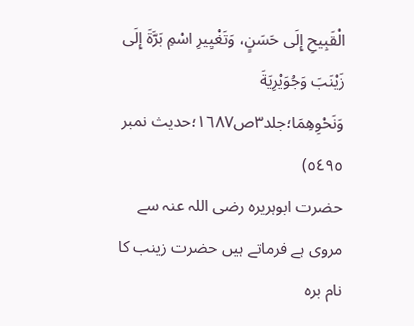الْقَبِيحِ إِلَى حَسَنٍ، وَتَغْيِيرِ اسْمِ بَرَّةَ إِلَى زَيْنَبَ وَجُوَيْرِيَةَ وَنَحْوِهِمَا؛جلد٣ص١٦٨٧؛حدیث نمبر ٥٤٩٥)
حضرت ابوہریرہ رضی اللہ عنہ سے مروی ہے فرماتے ہیں حضرت زینب کا نام برہ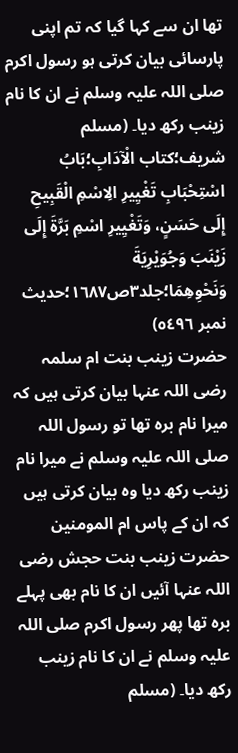تھا ان سے کہا گیا کہ تم اپنی پارسائی بیان کرتی ہو رسول اکرم صلی اللہ علیہ وسلم نے ان کا نام زینب رکھ دیا۔ (مسلم شریف؛كتاب الْآدَابِ؛بَابُ اسْتِحْبَابِ تَغْيِيرِ الِاسْمِ الْقَبِيحِ إِلَى حَسَنٍ، وَتَغْيِيرِ اسْمِ بَرَّةَ إِلَى زَيْنَبَ وَجُوَيْرِيَةَ وَنَحْوِهِمَا؛جلد٣ص١٦٨٧؛حدیث نمبر ٥٤٩٦)
حضرت زینب بنت ام سلمہ رضی اللہ عنہا بیان کرتی ہیں کہ میرا نام برہ تھا تو رسول اللہ صلی اللہ علیہ وسلم نے میرا نام زینب رکھ دیا وہ بیان کرتی ہیں کہ ان کے پاس ام المومنین حضرت زینب بنت حجش رضی اللہ عنہا آئیں ان کا نام بھی پہلے برہ تھا پھر رسول اکرم صلی اللہ علیہ وسلم نے ان کا نام زینب رکھ دیا۔ (مسلم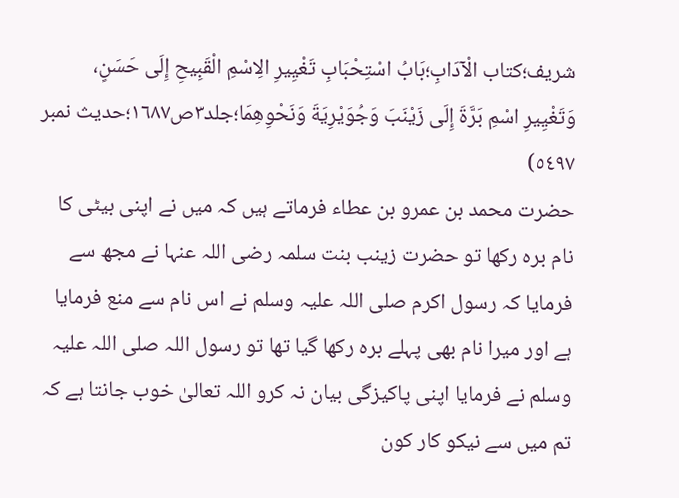شریف؛كتاب الْآدَابِ؛بَابُ اسْتِحْبَابِ تَغْيِيرِ الِاسْمِ الْقَبِيحِ إِلَى حَسَنٍ، وَتَغْيِيرِ اسْمِ بَرَّةَ إِلَى زَيْنَبَ وَجُوَيْرِيَةَ وَنَحْوِهِمَا؛جلد٣ص١٦٨٧؛حدیث نمبر ٥٤٩٧)
حضرت محمد بن عمرو بن عطاء فرماتے ہیں کہ میں نے اپنی بیٹی کا نام برہ رکھا تو حضرت زینب بنت سلمہ رضی اللہ عنہا نے مجھ سے فرمایا کہ رسول اکرم صلی اللہ علیہ وسلم نے اس نام سے منع فرمایا ہے اور میرا نام بھی پہلے برہ رکھا گیا تھا تو رسول اللہ صلی اللہ علیہ وسلم نے فرمایا اپنی پاکیزگی بیان نہ کرو اللہ تعالیٰ خوب جانتا ہے کہ تم میں سے نیکو کار کون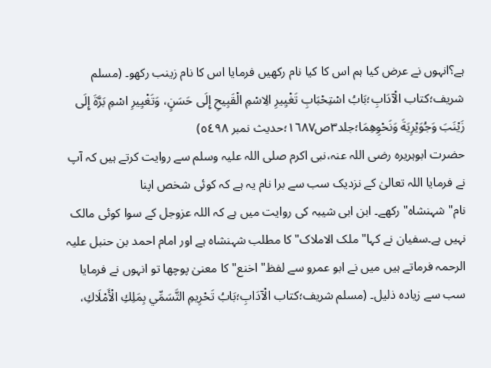ہے؟انہوں نے عرض کیا ہم اس کا کیا نام رکھیں فرمایا اس کا نام زینب رکھو۔ (مسلم شریف؛كتاب الْآدَابِ؛بَابُ اسْتِحْبَابِ تَغْيِيرِ الِاسْمِ الْقَبِيحِ إِلَى حَسَنٍ، وَتَغْيِيرِ اسْمِ بَرَّةَ إِلَى زَيْنَبَ وَجُوَيْرِيَةَ وَنَحْوِهِمَا؛جلد٣ص١٦٨٧؛حدیث نمبر ٥٤٩٨)
حضرت ابوہریرہ رضی اللہ عنہ،نبی اکرم صلی اللہ علیہ وسلم سے روایت کرتے ہیں کہ آپ نے فرمایا اللہ تعالیٰ کے نزدیک سب سے برا نام یہ ہے کہ کوئی شخص اپنا نام"شہنشاہ"رکھے۔ ابن ابی شیبہ کی روایت میں ہے کہ اللہ عزوجل کے سوا کوئی مالک نہیں ہے۔سفیان نے کہا"ملک الاملاک"کا مطلب شہنشاہ ہے اور امام احمد بن حنبل علیہ الرحمہ فرماتے ہیں میں نے ابو عمرو سے لفظ"اخنع" کا معنیٰ پوچھا تو انہوں نے فرمایا سب سے زیادہ ذلیل۔ (مسلم شریف؛كتاب الْآدَابِ؛بَابُ تَحْرِيمِ التَّسَمِّي بِمَلِكِ الْأَمْلَاكِ،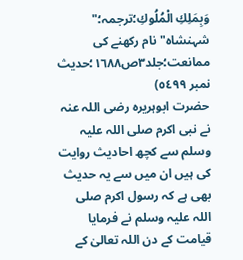وَبِمَلِكِ الْمُلُوكِ؛ترجمہ؛" شہنشاہ"نام رکھنے کی ممانعت؛جلد٣ص١٦٨٨؛حدیث نمبر ٥٤٩٩)
حضرت ابوہریرہ رضی اللہ عنہ نے نبی اکرم صلی اللہ علیہ وسلم سے کچھ احادیث روایت کی ہیں ان میں سے یہ حدیث بھی ہے کہ رسول اکرم صلی اللہ علیہ وسلم نے فرمایا قیامت کے دن اللہ تعالیٰ کے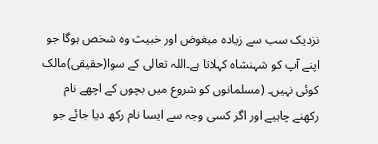نزدیک سب سے زیادہ مبغوض اور خبیث وہ شخص ہوگا جو اپنے آپ کو شہنشاہ کہلاتا ہے۔اللہ تعالی کے سوا(حقیقی)مالک کوئی نہیں۔ (مسلمانوں کو شروع میں بچوں کے اچھے نام رکھنے چاہیے اور اگر کسی وجہ سے ایسا نام رکھ دیا جائے جو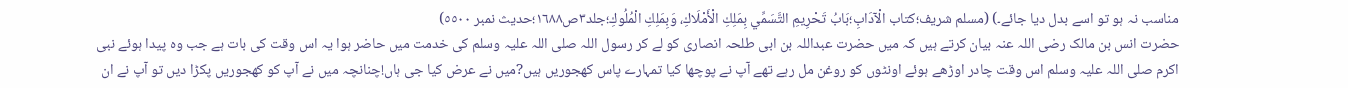مناسب نہ ہو تو اسے بدل دیا جائے۔) (مسلم شریف؛كتاب الْآدَابِ؛بَابُ تَحْرِيمِ التَّسَمِّي بِمَلِكِ الْأَمْلَاكِ، وَبِمَلِكِ الْمُلُوكِ؛جلد٣ص١٦٨٨؛حدیث نمبر ٥٥٠٠)
حضرت انس بن مالک رضی اللہ عنہ بیان کرتے ہیں کہ میں حضرت عبداللہ بن ابی طلحہ انصاری کو لے کر رسول اللہ صلی اللہ علیہ وسلم کی خدمت میں حاضر ہوا یہ اس وقت کی بات ہے جب وہ پیدا ہوئے نبی اکرم صلی اللہ علیہ وسلم اس وقت چادر اوڑھے ہوئے اونٹوں کو روغن مل رہے تھے آپ نے پوچھا کیا تمہارے پاس کھجوریں ہیں?میں نے عرض کیا جی ہاں!چنانچہ میں نے آپ کو کھجوریں پکڑا دیں تو آپ نے ان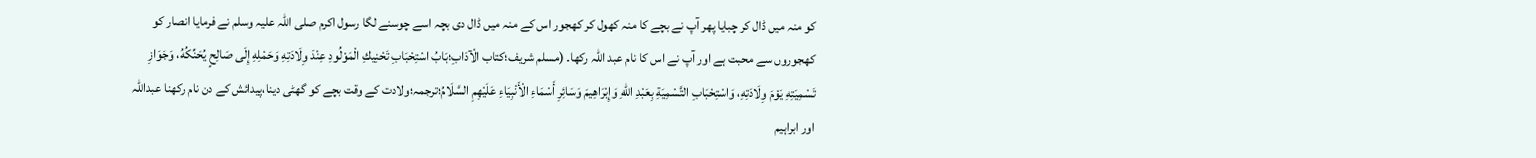کو منہ میں ڈال کر چبایا پھر آپ نے بچے کا منہ کھول کر کھجور اس کے منہ میں ڈال دی بچہ اسے چوسنے لگا رسول اکرم صلی اللہ علیہ وسلم نے فرمایا انصار کو کھجوروں سے محبت ہے اور آپ نے اس کا نام عبد اللہ رکھا۔ (مسلم شریف؛كتاب الْآدَابِ؛بَابُ اسْتِحْبَابِ تَحْنِيكِ الْمَوْلُودِ عِنْدَ وِلَادَتِهِ وَحَمْلِهِ إِلَى صَالِحٍ يُحَنِّكُهُ، وَجَوَازِ تَسْمِيَتِهِ يَوْمَ وِلَادَتِهِ، وَاسْتِحْبَابِ التَّسْمِيَةِ بِعَبْدِ اللهِ وَإِبْرَاهِيمَ وَسَائِرِ أَسْمَاءِ الْأَنْبِيَاءِ عَلَيْهِمِ السَّلَامُ؛ترجمہ؛ولادت کے وقت بچے کو گھٹی دینا،پیدائش کے دن نام رکھنا عبداللہ اور ابراہیم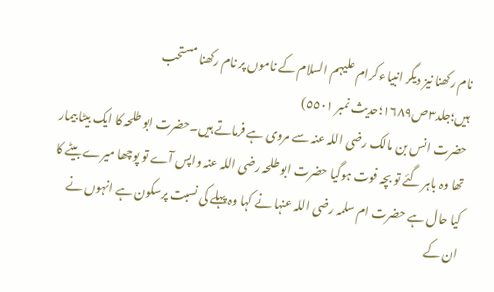نام رکھنا نیز دیگر انبیاء کرام علیہم السلام کے ناموں پر نام رکھنا مستحب ہیں؛جلد٣ص١٦٨٩؛حدیث نمبر ٥٥٠١)
حضرت انس بن مالک رضی اللہ عنہ سے مروی ہے فرماتے ہیں۔حضرت ابو طلحہ کا ایک بیٹا بیمار تھا وہ باہر گئے تو بچہ فوت ہوگیا حضرت ابو طلحہ رضی اللہ عنہ واپس آے تو پوچھا میرے بیٹے کا کیا حال ہے حضرت ام سلمہ رضی اللہ عنہا نے کہا وہ پہلے کی نسبت پرسکون ہے انہوں نے ان کے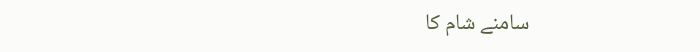سامنے شام کا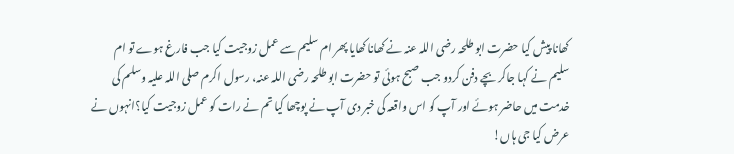کھانا پیش کیا حضرت ابو طلحہ رضی اللہ عنہ نے کھانا کھایا پھر ام سلیم سے عمل زوجیت کیا جب فارغ ہوے تو ام سلیم نے کہا جاکر بچے دفن کردو جب صبح ہوئی تو حضرت ابو طلحہ رضی اللہ عنہ، رسول اکرم صلی اللہ علیہ وسلم کی خدمت میں حاضر ہوئے اور آپ کو اس واقعہ کی خبر دی آپ نے پوچھا کیا تم نے رات کو عمل زوجیت کیا؟انہوں نے عرض کیا جی ہاں!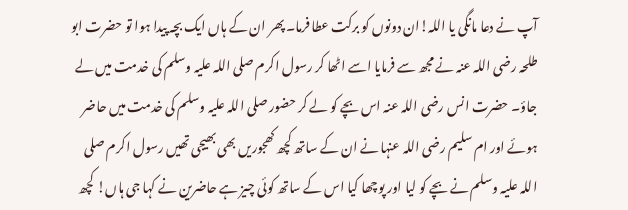آپ نے دعا مانگی یا اللہ!ان دونوں کو برکت عطا فرما۔ پھر ان کے ہاں ایک بچہ پیدا ہوا تو حضرت ابو طلحہ رضی اللہ عنہ نے مجھ سے فرمایا اسے اٹھا کر رسول اکرم صلی اللہ علیہ وسلم کی خدمت میں لے جاؤ۔ حضرت انس رضی اللہ عنہ اس بچے کو لے کر حضور صلی اللہ علیہ وسلم کی خدمت میں حاضر ہوئے اور ام سلیم رضی اللہ عنہا نے ان کے ساتھ کچھ کھجوریں بھی بھیجی تھیں رسول اکرم صلی اللہ علیہ وسلم نے بچے کو لیا اور پوچھا کیا اس کے ساتھ کوئی چیز ہے حاضرین نے کہا جی ہاں! کچھ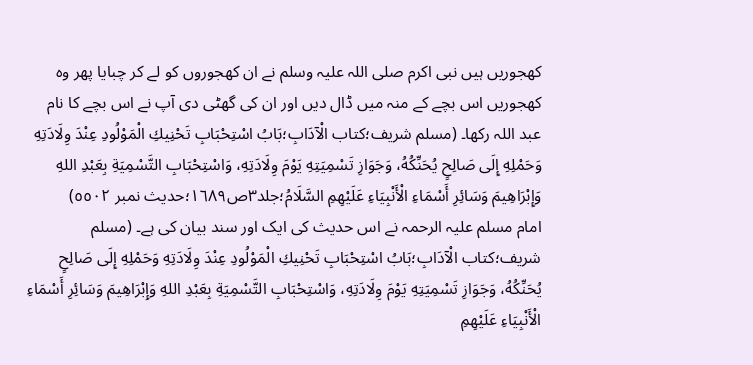کھجوریں ہیں نبی اکرم صلی اللہ علیہ وسلم نے ان کھجوروں کو لے کر چبایا پھر وہ کھجوریں اس بچے کے منہ میں ڈال دیں اور ان کی گھٹی دی آپ نے اس بچے کا نام عبد اللہ رکھا۔ (مسلم شریف؛كتاب الْآدَابِ؛بَابُ اسْتِحْبَابِ تَحْنِيكِ الْمَوْلُودِ عِنْدَ وِلَادَتِهِ وَحَمْلِهِ إِلَى صَالِحٍ يُحَنِّكُهُ، وَجَوَازِ تَسْمِيَتِهِ يَوْمَ وِلَادَتِهِ، وَاسْتِحْبَابِ التَّسْمِيَةِ بِعَبْدِ اللهِ وَإِبْرَاهِيمَ وَسَائِرِ أَسْمَاءِ الْأَنْبِيَاءِ عَلَيْهِمِ السَّلَامُ؛جلد٣ص١٦٨٩؛حدیث نمبر ٥٥٠٢)
امام مسلم علیہ الرحمہ نے اس حدیث کی ایک اور سند بیان کی ہے۔ (مسلم شریف؛كتاب الْآدَابِ؛بَابُ اسْتِحْبَابِ تَحْنِيكِ الْمَوْلُودِ عِنْدَ وِلَادَتِهِ وَحَمْلِهِ إِلَى صَالِحٍ يُحَنِّكُهُ، وَجَوَازِ تَسْمِيَتِهِ يَوْمَ وِلَادَتِهِ، وَاسْتِحْبَابِ التَّسْمِيَةِ بِعَبْدِ اللهِ وَإِبْرَاهِيمَ وَسَائِرِ أَسْمَاءِ الْأَنْبِيَاءِ عَلَيْهِمِ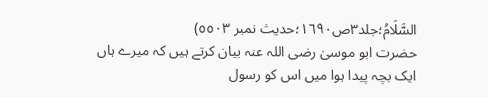السَّلَامُ؛جلد٣ص١٦٩٠؛حدیث نمبر ٥٥٠٣)
حضرت ابو موسیٰ رضی اللہ عنہ بیان کرتے ہیں کہ میرے ہاں ایک بچہ پیدا ہوا میں اس کو رسول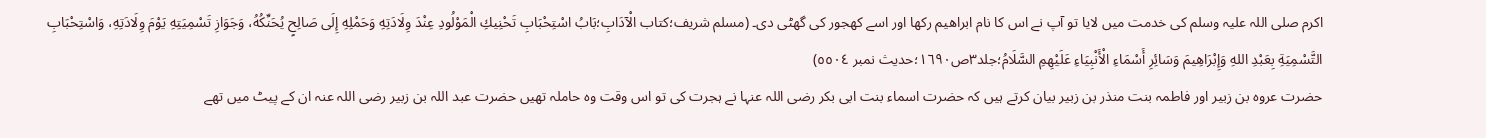اکرم صلی اللہ علیہ وسلم کی خدمت میں لایا تو آپ نے اس کا نام ابراهيم رکھا اور اسے کھجور کی گھٹی دی۔ (مسلم شریف؛كتاب الْآدَابِ؛بَابُ اسْتِحْبَابِ تَحْنِيكِ الْمَوْلُودِ عِنْدَ وِلَادَتِهِ وَحَمْلِهِ إِلَى صَالِحٍ يُحَنِّكُهُ، وَجَوَازِ تَسْمِيَتِهِ يَوْمَ وِلَادَتِهِ، وَاسْتِحْبَابِ التَّسْمِيَةِ بِعَبْدِ اللهِ وَإِبْرَاهِيمَ وَسَائِرِ أَسْمَاءِ الْأَنْبِيَاءِ عَلَيْهِمِ السَّلَامُ؛جلد٣ص١٦٩٠؛حدیث نمبر ٥٥٠٤)
حضرت عروہ بن زبیر اور فاطمہ بنت منذر بن زبیر بیان کرتے ہیں کہ حضرت اسماء بنت ابی بکر رضی اللہ عنہا نے ہجرت کی تو اس وقت وہ حاملہ تھیں حضرت عبد اللہ بن زبیر رضی اللہ عنہ ان کے پیٹ میں تھے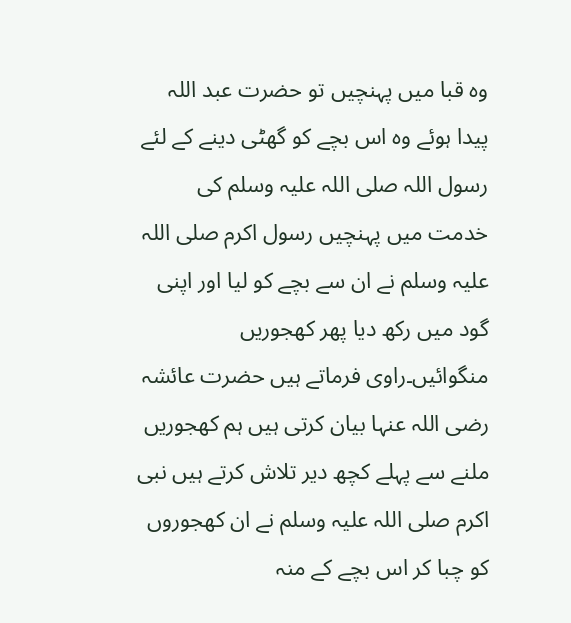وہ قبا میں پہنچیں تو حضرت عبد اللہ پیدا ہوئے وہ اس بچے کو گھٹی دینے کے لئے رسول اللہ صلی اللہ علیہ وسلم کی خدمت میں پہنچیں رسول اکرم صلی اللہ علیہ وسلم نے ان سے بچے کو لیا اور اپنی گود میں رکھ دیا پھر کھجوریں منگوائیں۔راوی فرماتے ہیں حضرت عائشہ رضی اللہ عنہا بیان کرتی ہیں ہم کھجوریں ملنے سے پہلے کچھ دیر تلاش کرتے ہیں نبی اکرم صلی اللہ علیہ وسلم نے ان کھجوروں کو چبا کر اس بچے کے منہ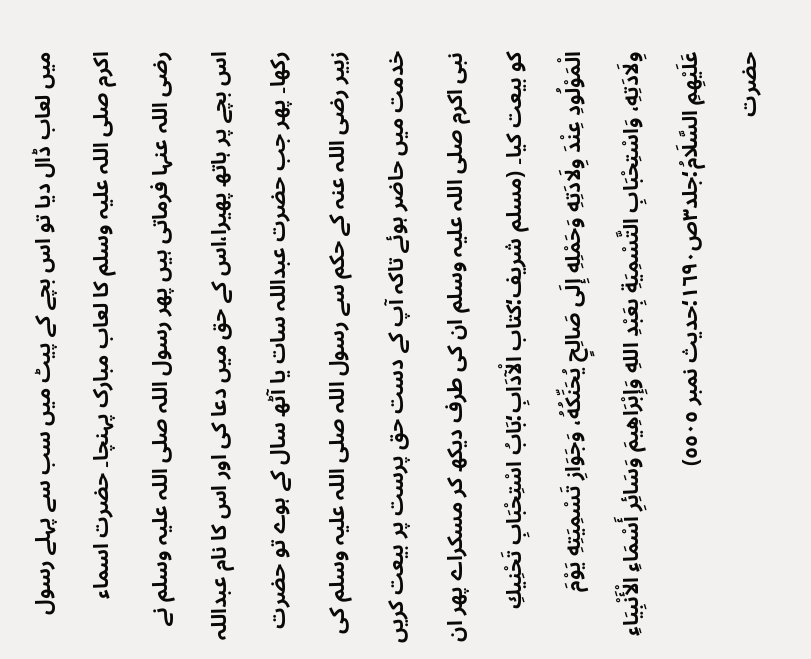میں لعاب ڈال دیا تو اس بچے کے پیٹ میں سب سے پہلے رسول اکرم صلی اللہ علیہ وسلم کا لعاب مبارک پہنچا۔ حضرت اسماء رضی اللہ عنہا فرماتی ہیں پھر رسول اللہ صلی اللہ علیہ وسلم نے اس بچے پر ہاتھ پھیرا،اس کے حق میں دعا کی اور اس کا نام عبداللہ رکھا۔ پھر جب حضرت عبداللہ سات یا آٹھ سال کے ہوے تو حضرت زبیر رضی اللہ عنہ کے حکم سے رسول اللہ صلی اللہ علیہ وسلم کی خدمت میں حاضر ہوئے تاکہ آپ کے دست حق پرست پر بیعت کریں نبی اکرم صلی اللہ علیہ وسلم ان کی طرف دیکھ کر مسکراے پھر ان کو بیعت کیا۔ (مسلم شریف؛كتاب الْآدَابِ؛بَابُ اسْتِحْبَابِ تَحْنِيكِ الْمَوْلُودِ عِنْدَ وِلَادَتِهِ وَحَمْلِهِ إِلَى صَالِحٍ يُحَنِّكُهُ، وَجَوَازِ تَسْمِيَتِهِ يَوْمَ وِلَادَتِهِ، وَاسْتِحْبَابِ التَّسْمِيَةِ بِعَبْدِ اللهِ وَإِبْرَاهِيمَ وَسَائِرِ أَسْمَاءِ الْأَنْبِيَاءِ عَلَيْهِمِ السَّلَامُ؛جلد٣ص١٦٩٠؛حدیث نمبر ٥٥٠٥)
حضرت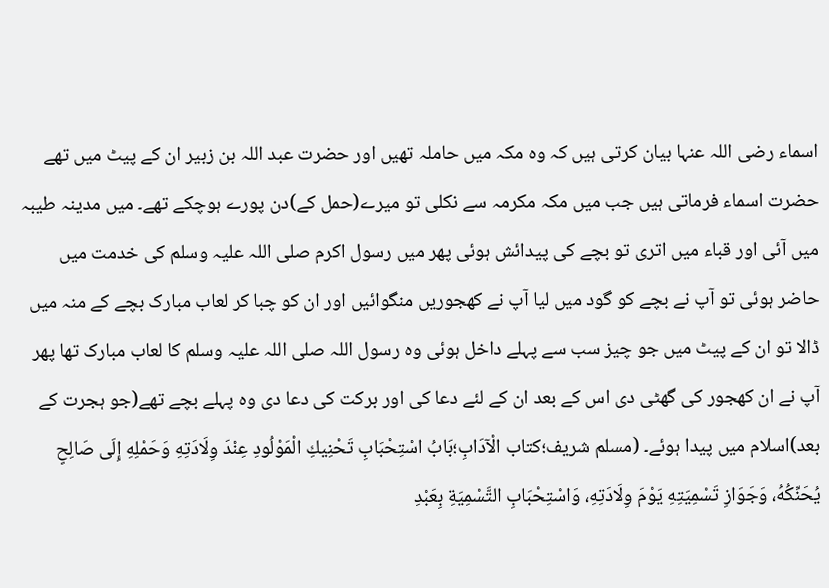اسماء رضی اللہ عنہا بیان کرتی ہیں کہ وہ مکہ میں حاملہ تھیں اور حضرت عبد اللہ بن زبیر ان کے پیٹ میں تھے حضرت اسماء فرماتی ہیں جب میں مکہ مکرمہ سے نکلی تو میرے(حمل کے)دن پورے ہوچکے تھے۔ میں مدینہ طیبہ میں آئی اور قباء میں اتری تو بچے کی پیدائش ہوئی پھر میں رسول اکرم صلی اللہ علیہ وسلم کی خدمت میں حاضر ہوئی تو آپ نے بچے کو گود میں لیا آپ نے کھجوریں منگوائیں اور ان کو چبا کر لعاب مبارک بچے کے منہ میں ڈالا تو ان کے پیٹ میں جو چیز سب سے پہلے داخل ہوئی وہ رسول اللہ صلی اللہ علیہ وسلم کا لعاب مبارک تھا پھر آپ نے ان کھجور کی گھٹی دی اس کے بعد ان کے لئے دعا کی اور برکت کی دعا دی وہ پہلے بچے تھے(جو ہجرت کے بعد)اسلام میں پیدا ہوئے۔ (مسلم شریف؛كتاب الْآدَابِ؛بَابُ اسْتِحْبَابِ تَحْنِيكِ الْمَوْلُودِ عِنْدَ وِلَادَتِهِ وَحَمْلِهِ إِلَى صَالِحٍ يُحَنِّكُهُ، وَجَوَازِ تَسْمِيَتِهِ يَوْمَ وِلَادَتِهِ، وَاسْتِحْبَابِ التَّسْمِيَةِ بِعَبْدِ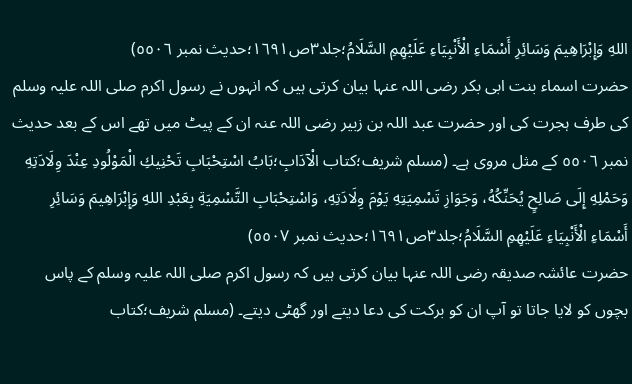اللهِ وَإِبْرَاهِيمَ وَسَائِرِ أَسْمَاءِ الْأَنْبِيَاءِ عَلَيْهِمِ السَّلَامُ؛جلد٣ص١٦٩١؛حدیث نمبر ٥٥٠٦)
حضرت اسماء بنت ابی بکر رضی اللہ عنہا بیان کرتی ہیں کہ انہوں نے رسول اکرم صلی اللہ علیہ وسلم کی طرف ہجرت کی اور حضرت عبد اللہ بن زبیر رضی اللہ عنہ ان کے پیٹ میں تھے اس کے بعد حدیث نمبر ٥٥٠٦ کے مثل مروی ہے۔ (مسلم شریف؛كتاب الْآدَابِ؛بَابُ اسْتِحْبَابِ تَحْنِيكِ الْمَوْلُودِ عِنْدَ وِلَادَتِهِ وَحَمْلِهِ إِلَى صَالِحٍ يُحَنِّكُهُ، وَجَوَازِ تَسْمِيَتِهِ يَوْمَ وِلَادَتِهِ، وَاسْتِحْبَابِ التَّسْمِيَةِ بِعَبْدِ اللهِ وَإِبْرَاهِيمَ وَسَائِرِ أَسْمَاءِ الْأَنْبِيَاءِ عَلَيْهِمِ السَّلَامُ؛جلد٣ص١٦٩١؛حدیث نمبر ٥٥٠٧)
حضرت عائشہ صدیقہ رضی اللہ عنہا بیان کرتی ہیں کہ رسول اکرم صلی اللہ علیہ وسلم کے پاس بچوں کو لایا جاتا تو آپ ان کو برکت کی دعا دیتے اور گھٹی دیتے۔ (مسلم شریف؛كتاب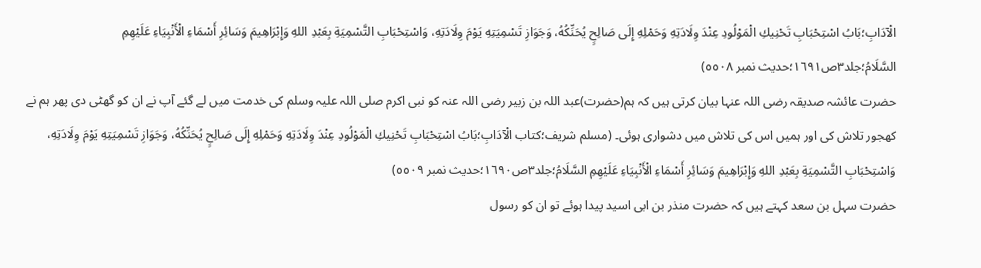الْآدَابِ؛بَابُ اسْتِحْبَابِ تَحْنِيكِ الْمَوْلُودِ عِنْدَ وِلَادَتِهِ وَحَمْلِهِ إِلَى صَالِحٍ يُحَنِّكُهُ، وَجَوَازِ تَسْمِيَتِهِ يَوْمَ وِلَادَتِهِ، وَاسْتِحْبَابِ التَّسْمِيَةِ بِعَبْدِ اللهِ وَإِبْرَاهِيمَ وَسَائِرِ أَسْمَاءِ الْأَنْبِيَاءِ عَلَيْهِمِ السَّلَامُ؛جلد٣ص١٦٩١؛حدیث نمبر ٥٥٠٨)
حضرت عائشہ صدیقہ رضی اللہ عنہا بیان کرتی ہیں کہ ہم(حضرت)عبد اللہ بن زبیر رضی اللہ عنہ کو نبی اکرم صلی اللہ علیہ وسلم کی خدمت میں لے گئے آپ نے ان کو گھٹی دی پھر ہم نے کھجور تلاش کی اور ہمیں اس کی تلاش میں دشواری ہوئی۔ (مسلم شریف؛كتاب الْآدَابِ؛بَابُ اسْتِحْبَابِ تَحْنِيكِ الْمَوْلُودِ عِنْدَ وِلَادَتِهِ وَحَمْلِهِ إِلَى صَالِحٍ يُحَنِّكُهُ، وَجَوَازِ تَسْمِيَتِهِ يَوْمَ وِلَادَتِهِ، وَاسْتِحْبَابِ التَّسْمِيَةِ بِعَبْدِ اللهِ وَإِبْرَاهِيمَ وَسَائِرِ أَسْمَاءِ الْأَنْبِيَاءِ عَلَيْهِمِ السَّلَامُ؛جلد٣ص١٦٩٠؛حدیث نمبر ٥٥٠٩)
حضرت سہل بن سعد کہتے ہیں کہ حضرت منذر بن ابی اسید پیدا ہوئے تو ان کو رسول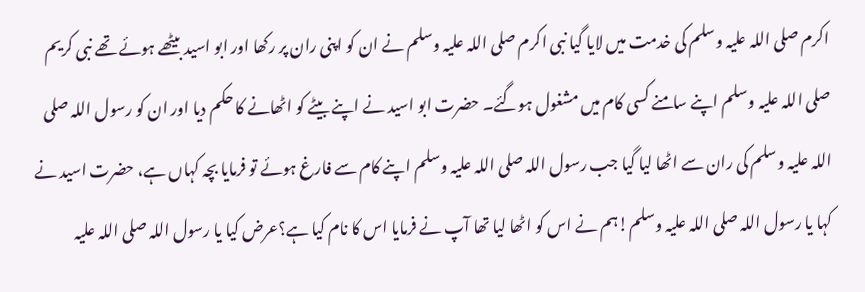اکرم صلی اللہ علیہ وسلم کی خدمت میں لایا گیا نبی اکرم صلی اللہ علیہ وسلم نے ان کو اپنی ران پر رکھا اور ابو اسید بیٹھے ہوئے تھے نبی کریم صلی اللہ علیہ وسلم اپنے سامنے کسی کام میں مشغول ہوگئے۔ حضرت ابو اسید نے اپنے بیٹے کو اٹھانے کا حکم دیا اور ان کو رسول اللہ صلی اللہ علیہ وسلم کی ران سے اٹھا لیا گیا جب رسول اللہ صلی اللہ علیہ وسلم اپنے کام سے فارغ ہوئے تو فرمایا بچہ کہاں ہے، حضرت اسید نے کہا یا رسول اللہ صلی اللہ علیہ وسلم!ہم نے اس کو اٹھا لیا تھا آپ نے فرمایا اس کا نام کیا ہے؟عرض کیا یا رسول اللہ صلی اللہ علیہ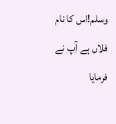وسلم!اس کا نام فلاں ہے آپ نے فرمایا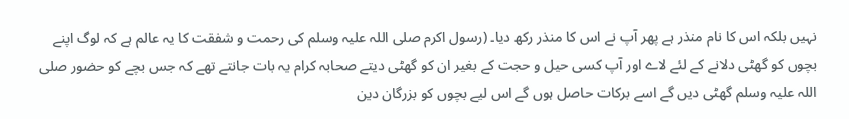نہیں بلکہ اس کا نام منذر ہے پھر آپ نے اس کا منذر رکھ دیا۔ (رسول اکرم صلی اللہ علیہ وسلم کی رحمت و شفقت کا یہ عالم ہے کہ لوگ اپنے بچوں کو گھٹی دلانے کے لئے لاے اور آپ کسی حیل و حجت کے بغیر ان کو گھٹی دیتے صحابہ کرام یہ بات جانتے تھے کہ جس بچے کو حضور صلی اللہ علیہ وسلم گھٹی دیں گے اسے برکات حاصل ہوں گے اس لیے بچوں کو بزرگان دین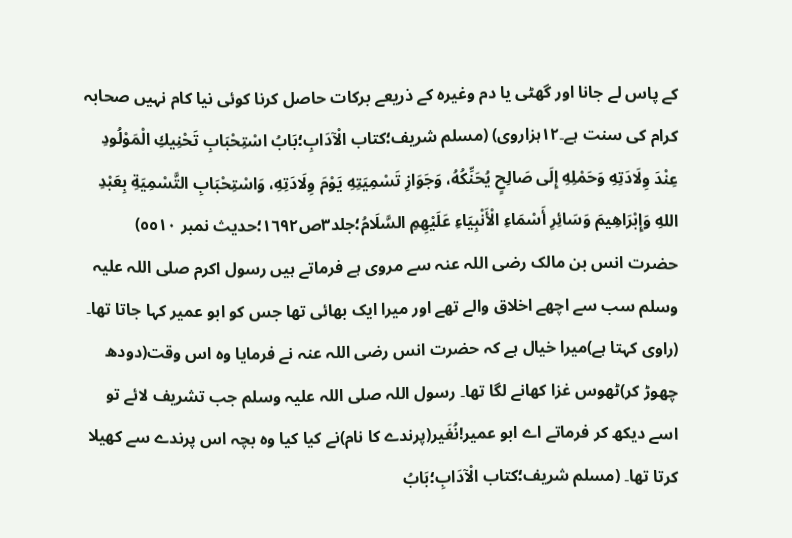کے پاس لے جانا اور گھٹی یا دم وغیرہ کے ذریعے برکات حاصل کرنا کوئی نیا کام نہیں صحابہ کرام کی سنت ہے۔١٢ہزاروی) (مسلم شریف؛كتاب الْآدَابِ؛بَابُ اسْتِحْبَابِ تَحْنِيكِ الْمَوْلُودِ عِنْدَ وِلَادَتِهِ وَحَمْلِهِ إِلَى صَالِحٍ يُحَنِّكُهُ، وَجَوَازِ تَسْمِيَتِهِ يَوْمَ وِلَادَتِهِ، وَاسْتِحْبَابِ التَّسْمِيَةِ بِعَبْدِ اللهِ وَإِبْرَاهِيمَ وَسَائِرِ أَسْمَاءِ الْأَنْبِيَاءِ عَلَيْهِمِ السَّلَامُ؛جلد٣ص١٦٩٢؛حدیث نمبر ٥٥١٠)
حضرت انس بن مالک رضی اللہ عنہ سے مروی ہے فرماتے ہیں رسول اکرم صلی اللہ علیہ وسلم سب سے اچھے اخلاق والے تھے اور میرا ایک بھائی تھا جس کو ابو عمیر کہا جاتا تھا۔ (راوی کہتا ہے)میرا خیال ہے کہ حضرت انس رضی اللہ عنہ نے فرمایا وہ اس وقت(دودھ چھوڑ کر)ٹھوس غزا کھانے لگا تھا۔ رسول اللہ صلی اللہ علیہ وسلم جب تشریف لائے تو اسے دیکھ کر فرماتے اے ابو عمیر!نُغَیر(پرندے کا نام)نے کیا کیا وہ بچہ اس پرندے سے کھیلا کرتا تھا۔ (مسلم شریف؛كتاب الْآدَابِ؛بَابُ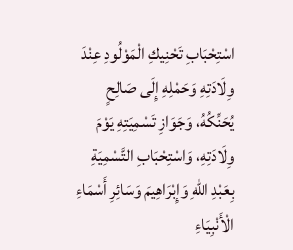اسْتِحْبَابِ تَحْنِيكِ الْمَوْلُودِ عِنْدَ وِلَادَتِهِ وَحَمْلِهِ إِلَى صَالِحٍ يُحَنِّكُهُ، وَجَوَازِ تَسْمِيَتِهِ يَوْمَ وِلَادَتِهِ، وَاسْتِحْبَابِ التَّسْمِيَةِ بِعَبْدِ اللهِ وَإِبْرَاهِيمَ وَسَائِرِ أَسْمَاءِ الْأَنْبِيَاءِ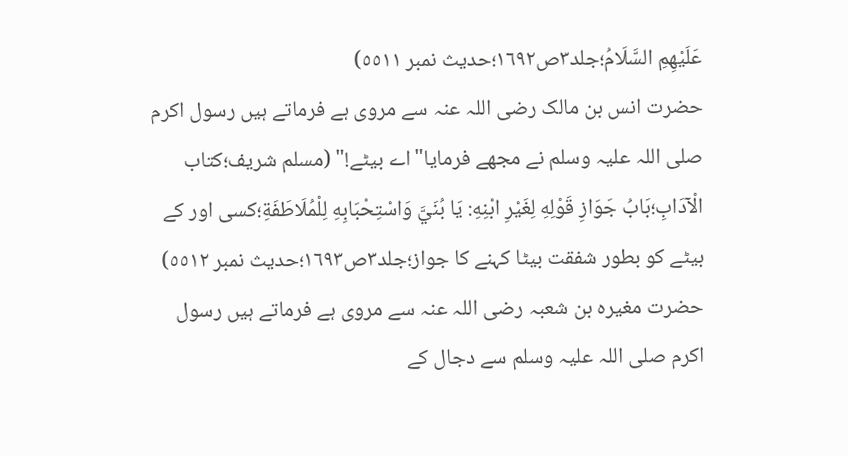عَلَيْهِمِ السَّلَامُ؛جلد٣ص١٦٩٢؛حدیث نمبر ٥٥١١)
حضرت انس بن مالک رضی اللہ عنہ سے مروی ہے فرماتے ہیں رسول اکرم صلی اللہ علیہ وسلم نے مجھے فرمایا"اے بیٹے!" (مسلم شریف؛كتاب الْآدَابِ؛بَابُ جَوَازِ قَوْلِهِ لِغَيْرِ ابْنِهِ: يَا بُنَيَّ وَاسْتِحْبَابِهِ لِلْمُلَاطَفَةِ؛کسی اور کے بیٹے کو بطور شفقت بیٹا کہنے کا جواز؛جلد٣ص١٦٩٣؛حدیث نمبر ٥٥١٢)
حضرت مغیرہ بن شعبہ رضی اللہ عنہ سے مروی ہے فرماتے ہیں رسول اکرم صلی اللہ علیہ وسلم سے دجال کے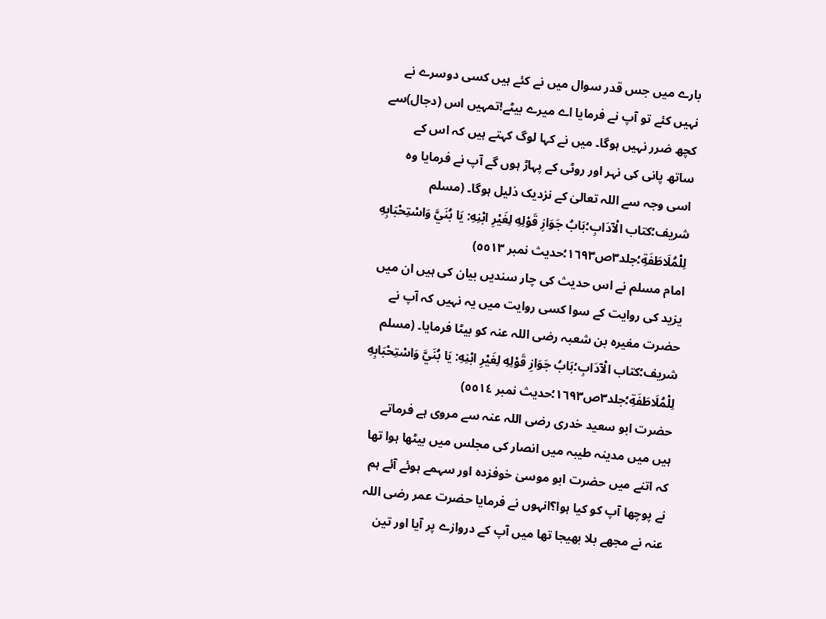بارے میں جس قدر سوال میں نے کئے ہیں کسی دوسرے نے نہیں کئے تو آپ نے فرمایا اے میرے بیٹے!تمہیں اس (دجال)سے کچھ ضرر نہیں ہوگا۔ میں نے کہا لوگ کہتے ہیں کہ اس کے ساتھ پانی کی نہر اور روٹی کے پہاڑ ہوں گے آپ نے فرمایا وہ اسی وجہ سے اللہ تعالیٰ کے نزدیک ذلیل ہوگا۔ (مسلم شریف؛كتاب الْآدَابِ؛بَابُ جَوَازِ قَوْلِهِ لِغَيْرِ ابْنِهِ: يَا بُنَيَّ وَاسْتِحْبَابِهِ لِلْمُلَاطَفَةِ؛جلد٣ص١٦٩٣؛حدیث نمبر ٥٥١٣)
امام مسلم نے اس حدیث کی چار سندیں بیان کی ہیں ان میں یزید کی روایت کے سوا کسی روایت میں یہ نہیں کہ آپ نے حضرت مغیرہ بن شعبہ رضی اللہ عنہ کو بیٹا فرمایا۔ (مسلم شریف؛كتاب الْآدَابِ؛بَابُ جَوَازِ قَوْلِهِ لِغَيْرِ ابْنِهِ: يَا بُنَيَّ وَاسْتِحْبَابِهِ لِلْمُلَاطَفَةِ؛جلد٣ص١٦٩٣؛حدیث نمبر ٥٥١٤)
حضرت ابو سعید خدری رضی اللہ عنہ سے مروی ہے فرماتے ہیں میں مدینہ طیبہ میں انصار کی مجلس میں بیٹھا ہوا تھا کہ اتنے میں حضرت ابو موسیٰ خوفزدہ اور سہمے ہوئے آئے ہم نے پوچھا آپ کو کیا ہوا؟انہوں نے فرمایا حضرت عمر رضی اللہ عنہ نے مجھے بلا بھیجا تھا میں آپ کے دروازے پر آیا اور تین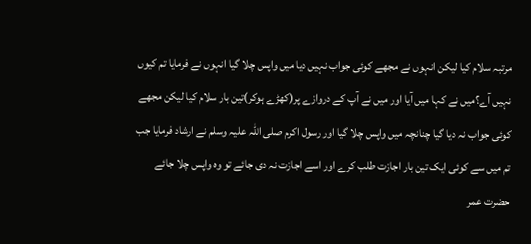مرتبہ سلام کیا لیکن انہوں نے مجھے کوئی جواب نہیں دیا میں واپس چلا گیا انہوں نے فرمایا تم کیوں نہیں آے؟میں نے کہا میں آیا اور میں نے آپ کے دروازے پر(کھڑے ہوکر)تین بار سلام کیا لیکن مجھے کوئی جواب نہ دیا گیا چنانچہ میں واپس چلا گیا اور رسول اکرم صلی اللہ علیہ وسلم نے ارشاد فرمایا جب تم میں سے کوئی ایک تین بار اجازت طلب کرے اور اسے اجازت نہ دی جائے تو وہ واپس چلا جائے حضرت عمر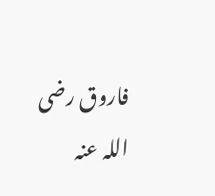فاروق رضی اللہ عنہ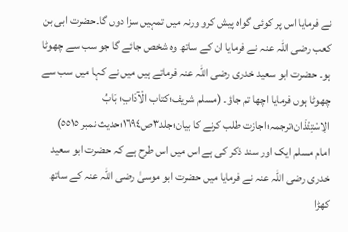نے فرمایا اس پر کوئی گواہ پیش کرو ورنہ میں تمہیں سزا دوں گا۔حضرت ابی بن کعب رضی اللہ عنہ نے فرمایا ان کے ساتھ وہ شخص جائے گا جو سب سے چھوٹا ہو۔ حضرت ابو سعید خدری رضی اللہ عنہ فرماتے ہیں میں نے کہا میں سب سے چھوٹا ہوں فرمایا اچھا تم جاؤ۔ (مسلم شریف؛كتاب الْآدَابِ؛ بَابُ الِاسْتِئْذَان؛ترجمہ؛اجازت طلب کرنے کا بیان؛جلد٣ص١٦٩٤؛حدیث نمبر ٥٥١٥)
امام مسلم ایک اور سند ذکر کی ہے اس میں اس طرح ہے کہ حضرت ابو سعید خدری رضی اللہ عنہ نے فرمایا میں حضرت ابو موسیٰ رضی اللہ عنہ کے ساتھ کھڑا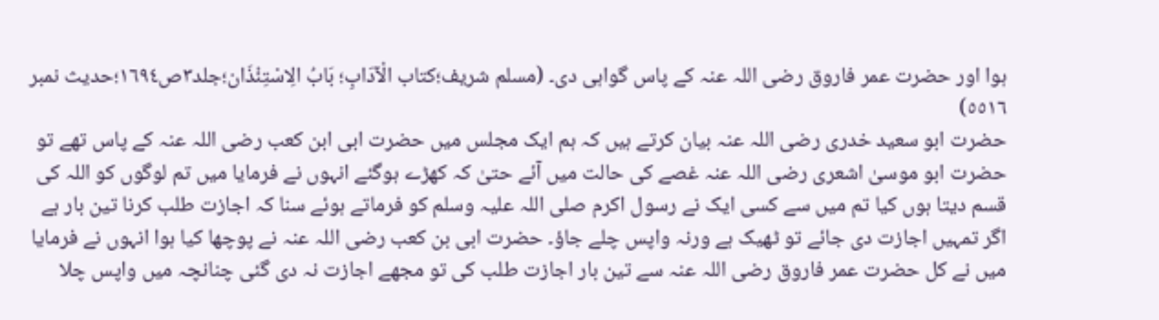ہوا اور حضرت عمر فاروق رضی اللہ عنہ کے پاس گواہی دی۔ (مسلم شریف؛كتاب الْآدَابِ؛ بَابُ الِاسْتِئْذَان؛جلد٣ص١٦٩٤؛حدیث نمبر ٥٥١٦)
حضرت ابو سعید خدری رضی اللہ عنہ بیان کرتے ہیں کہ ہم ایک مجلس میں حضرت ابی ابن کعب رضی اللہ عنہ کے پاس تھے تو حضرت ابو موسیٰ اشعری رضی اللہ عنہ غصے کی حالت میں آئے حتیٰ کہ کھڑے ہوگئے انہوں نے فرمایا میں تم لوگوں کو اللہ کی قسم دیتا ہوں کیا تم میں سے کسی ایک نے رسول اکرم صلی اللہ علیہ وسلم کو فرماتے ہوئے سنا کہ اجازت طلب کرنا تین بار ہے اگر تمہیں اجازت دی جائے تو ٹھیک ہے ورنہ واپس چلے جاؤ۔ حضرت ابی بن کعب رضی اللہ عنہ نے پوچھا کیا ہوا انہوں نے فرمایا میں نے کل حضرت عمر فاروق رضی اللہ عنہ سے تین بار اجازت طلب کی تو مجھے اجازت نہ دی گئی چنانچہ میں واپس چلا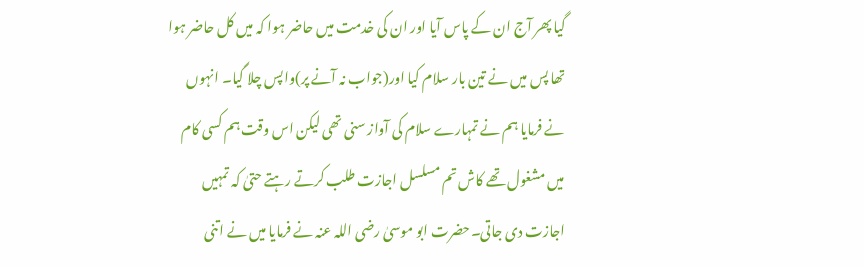گیا پھر آج ان کے پاس آیا اور ان کی خدمت میں حاضر ہوا کہ میں کل حاضر ہوا تھا پس میں نے تین بار سلام کیا اور(جواب نہ آنے پر)واپس چلا گیا۔ انہوں نے فرمایا ہم نے تمہارے سلام کی آواز سنی تھی لیکن اس وقت ہم کسی کام میں مشغول تھے کاش تم مسلسل اجازت طلب کرتے رہتے حتیٰ کہ تمہیں اجازت دی جاتی۔حضرت ابو موسیٰ رضی اللہ عنہ نے فرمایا میں نے اتنی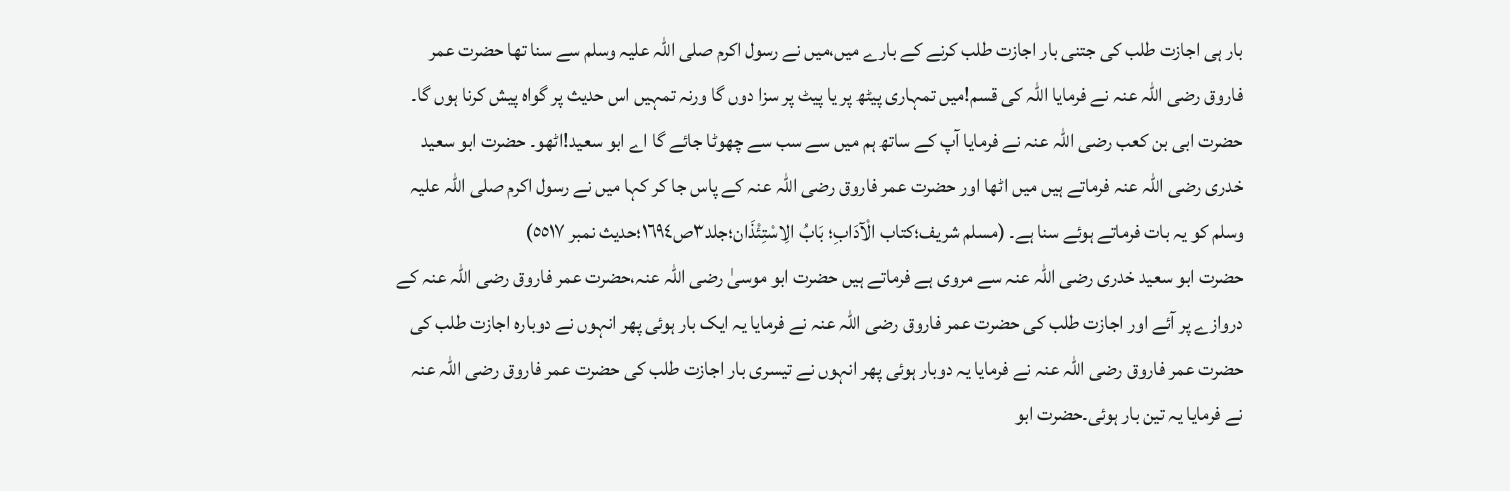بار ہی اجازت طلب کی جتنی بار اجازت طلب کرنے کے بارے میں،میں نے رسول اکرم صلی اللہ علیہ وسلم سے سنا تھا حضرت عمر فاروق رضی اللہ عنہ نے فرمایا اللہ کی قسم!میں تمہاری پیٹھ پر یا پیٹ پر سزا دوں گا ورنہ تمہیں اس حدیث پر گواہ پیش کرنا ہوں گا۔ حضرت ابی بن کعب رضی اللہ عنہ نے فرمایا آپ کے ساتھ ہم میں سے سب سے چھوٹا جائے گا اے ابو سعید!اٹھو۔ حضرت ابو سعید خدری رضی اللہ عنہ فرماتے ہیں میں اٹھا اور حضرت عمر فاروق رضی اللہ عنہ کے پاس جا کر کہا میں نے رسول اکرم صلی اللہ علیہ وسلم کو یہ بات فرماتے ہوئے سنا ہے۔ (مسلم شریف؛كتاب الْآدَابِ؛ بَابُ الِاسْتِئْذَان؛جلد٣ص١٦٩٤؛حدیث نمبر ٥٥١٧)
حضرت ابو سعید خدری رضی اللہ عنہ سے مروی ہے فرماتے ہیں حضرت ابو موسیٰ رضی اللہ عنہ،حضرت عمر فاروق رضی اللہ عنہ کے دروازے پر آئے اور اجازت طلب کی حضرت عمر فاروق رضی اللہ عنہ نے فرمایا یہ ایک بار ہوئی پھر انہوں نے دوبارہ اجازت طلب کی حضرت عمر فاروق رضی اللہ عنہ نے فرمایا یہ دوبار ہوئی پھر انہوں نے تیسری بار اجازت طلب کی حضرت عمر فاروق رضی اللہ عنہ نے فرمایا یہ تین بار ہوئی۔حضرت ابو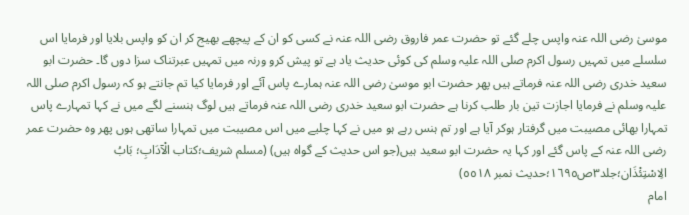موسیٰ رضی اللہ عنہ واپس چلے گئے تو حضرت عمر فاروق رضی اللہ عنہ نے کسی کو ان کے پیچھے بھیج کر ان کو واپس بلایا اور فرمایا اس سلسلے میں تمہیں رسول اکرم صلی اللہ علیہ وسلم کی کوئی حدیث یاد ہے تو پیش کرو ورنہ میں تمہیں عبرتناک سزا دوں گا۔ حضرت ابو سعید خدری رضی اللہ عنہ فرماتے ہیں پھر حضرت ابو موسیٰ رضی اللہ عنہ ہمارے پاس آئے اور فرمایا کیا تم جانتے ہو کہ رسول اکرم صلی اللہ علیہ وسلم نے فرمایا اجازت تین بار طلب کرنا ہے حضرت ابو سعید خدری رضی اللہ عنہ فرماتے ہیں لوگ ہنسنے لگے میں نے کہا تمہارے پاس تمہارا بھائی مصیبت میں گرفتار ہوکر آیا ہے اور تم ہنس رہے ہو میں نے کہا چلیے میں اس مصیبت میں تمہارا ساتھی ہوں پھر وہ حضرت عمر رضی اللہ عنہ کے پاس گئے اور کہا یہ حضرت ابو سعید ہیں(جو اس حدیث کے گواہ ہیں) (مسلم شریف؛كتاب الْآدَابِ؛ بَابُ الِاسْتِئْذَان؛جلد٣ص١٦٩٥؛حدیث نمبر ٥٥١٨)
امام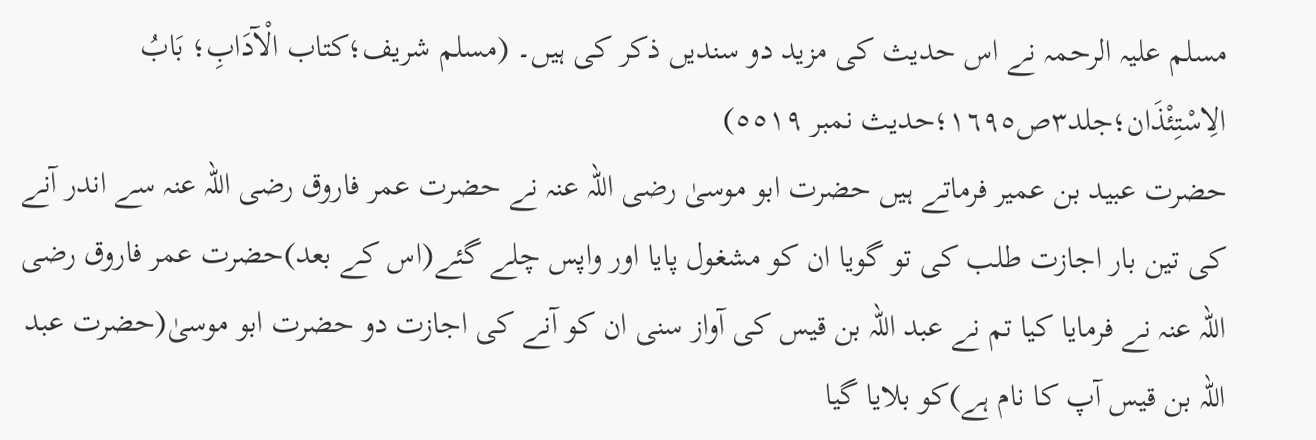مسلم علیہ الرحمہ نے اس حدیث کی مزید دو سندیں ذکر کی ہیں۔ (مسلم شریف؛كتاب الْآدَابِ؛ بَابُ الِاسْتِئْذَان؛جلد٣ص١٦٩٥؛حدیث نمبر ٥٥١٩)
حضرت عبید بن عمیر فرماتے ہیں حضرت ابو موسیٰ رضی اللہ عنہ نے حضرت عمر فاروق رضی اللہ عنہ سے اندر آنے کی تین بار اجازت طلب کی تو گویا ان کو مشغول پایا اور واپس چلے گئے(اس کے بعد)حضرت عمر فاروق رضی اللہ عنہ نے فرمایا کیا تم نے عبد اللہ بن قیس کی آواز سنی ان کو آنے کی اجازت دو حضرت ابو موسیٰ(حضرت عبد اللہ بن قیس آپ کا نام ہے)کو بلایا گیا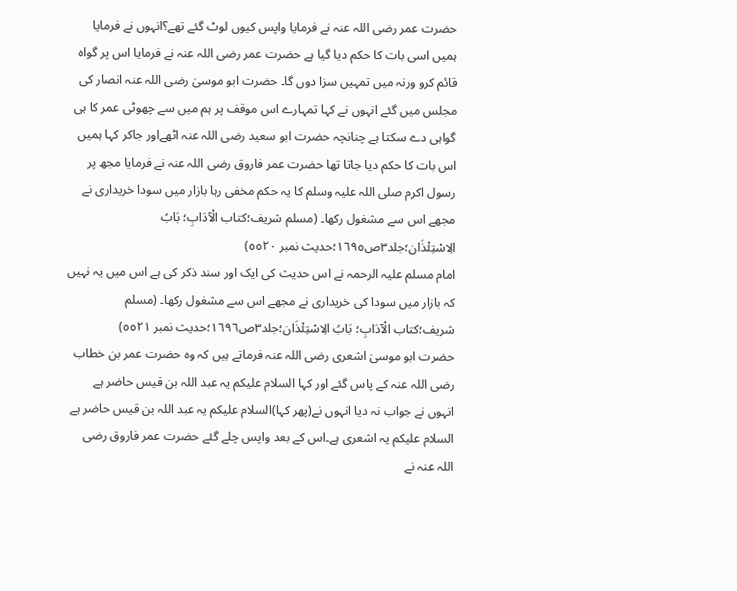حضرت عمر رضی اللہ عنہ نے فرمایا واپس کیوں لوٹ گئے تھے؟انہوں نے فرمایا ہمیں اسی بات کا حکم دیا گیا ہے حضرت عمر رضی اللہ عنہ نے فرمایا اس پر گواہ قائم کرو ورنہ میں تمہیں سزا دوں گا۔ حضرت ابو موسیٰ رضی اللہ عنہ انصار کی مجلس میں گئے انہوں نے کہا تمہارے اس موقف پر ہم میں سے چھوٹی عمر کا ہی گواہی دے سکتا ہے چنانچہ حضرت ابو سعید رضی اللہ عنہ اٹھےاور جاکر کہا ہمیں اس بات کا حکم دیا جاتا تھا حضرت عمر فاروق رضی اللہ عنہ نے فرمایا مجھ پر رسول اکرم صلی اللہ علیہ وسلم کا یہ حکم مخفی رہا بازار میں سودا خریداری نے مجھے اس سے مشغول رکھا۔ (مسلم شریف؛كتاب الْآدَابِ؛ بَابُ الِاسْتِئْذَان؛جلد٣ص١٦٩٥؛حدیث نمبر ٥٥٢٠)
امام مسلم علیہ الرحمہ نے اس حدیث کی ایک اور سند ذکر کی ہے اس میں یہ نہیں کہ بازار میں سودا کی خریداری نے مجھے اس سے مشغول رکھا۔ (مسلم شریف؛كتاب الْآدَابِ؛ بَابُ الِاسْتِئْذَان؛جلد٣ص١٦٩٦؛حدیث نمبر ٥٥٢١)
حضرت ابو موسیٰ اشعری رضی اللہ عنہ فرماتے ہیں کہ وہ حضرت عمر بن خطاب رضی اللہ عنہ کے پاس گئے اور کہا السلام علیکم یہ عبد اللہ بن قیس حاضر ہے انہوں نے جواب نہ دیا انہوں نے(پھر کہا)السلام علیکم یہ عبد اللہ بن قیس حاضر ہے السلام علیکم یہ اشعری ہے۔اس کے بعد واپس چلے گئے حضرت عمر فاروق رضی اللہ عنہ نے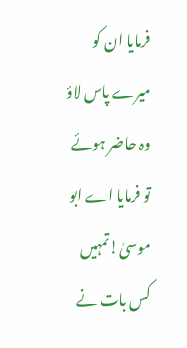فرمایا ان کو میرے پاس لاؤ وہ حاضر ہوئے تو فرمایا اے ابو موسیٰ!تمہیں کس بات نے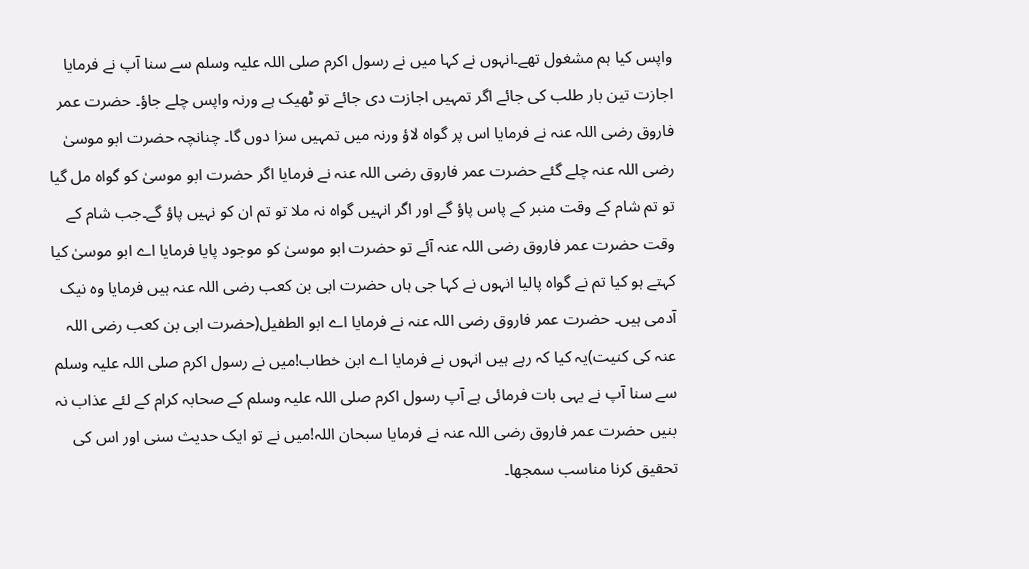واپس کیا ہم مشغول تھے۔انہوں نے کہا میں نے رسول اکرم صلی اللہ علیہ وسلم سے سنا آپ نے فرمایا اجازت تین بار طلب کی جائے اگر تمہیں اجازت دی جائے تو ٹھیک ہے ورنہ واپس چلے جاؤ۔ حضرت عمر فاروق رضی اللہ عنہ نے فرمایا اس پر گواہ لاؤ ورنہ میں تمہیں سزا دوں گا۔ چنانچہ حضرت ابو موسیٰ رضی اللہ عنہ چلے گئے حضرت عمر فاروق رضی اللہ عنہ نے فرمایا اگر حضرت ابو موسیٰ کو گواہ مل گیا تو تم شام کے وقت منبر کے پاس پاؤ گے اور اگر انہیں گواہ نہ ملا تو تم ان کو نہیں پاؤ گے۔جب شام کے وقت حضرت عمر فاروق رضی اللہ عنہ آئے تو حضرت ابو موسیٰ کو موجود پایا فرمایا اے ابو موسیٰ کیا کہتے ہو کیا تم نے گواہ پالیا انہوں نے کہا جی ہاں حضرت ابی بن کعب رضی اللہ عنہ ہیں فرمایا وہ نیک آدمی ہیں۔ حضرت عمر فاروق رضی اللہ عنہ نے فرمایا اے ابو الطفیل(حضرت ابی بن کعب رضی اللہ عنہ کی کنیت)یہ کیا کہ رہے ہیں انہوں نے فرمایا اے ابن خطاب!میں نے رسول اکرم صلی اللہ علیہ وسلم سے سنا آپ نے یہی بات فرمائی ہے آپ رسول اکرم صلی اللہ علیہ وسلم کے صحابہ کرام کے لئے عذاب نہ بنیں حضرت عمر فاروق رضی اللہ عنہ نے فرمایا سبحان اللہ!میں نے تو ایک حدیث سنی اور اس کی تحقیق کرنا مناسب سمجھا۔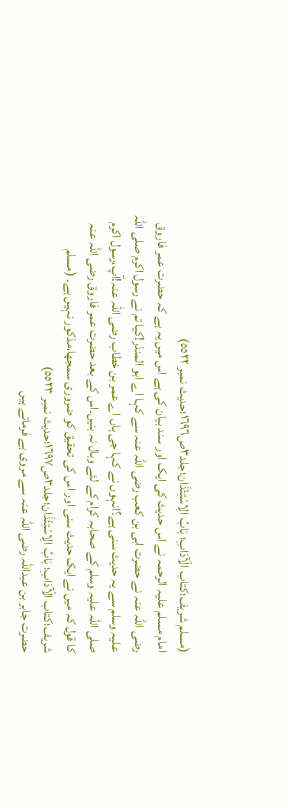(مسلم شریف؛كتاب الْآدَابِ؛ بَابُ الِاسْتِئْذَان؛جلد٣ص١٦٩٦؛حدیث نمبر ٥٥٢٢)
امام مسلم علیہ الرحمہ نے اس حدیث کی ایک اور سند بیان کی ہے اس میں یہ ہے کہ حضرت عمر فاروق رضی اللہ عنہ نے حضرت ابی بن کعب رضی اللہ عنہ سے کہا اے ابو المنذر!کیا تم نے رسول اکرم صلی اللہ علیہ وسلم سے یہ حدیث سنی ہے؟انہوں نے کہا جی ہاں اے عمر بن خطاب رضی اللہ عنہ!آپ،رسول اکرم صلی اللہ علیہ وسلم کے صحابہ کرام کے لئے وبال نہ بنیں۔اس کے بعد حضرت عمر فاروق رضی اللہ عنہ کا قول کہ میں نے ایک حدیث سنی اور اس کی تحقیق کو ضروری سمجھا،مذکور نہیں ہے۔ (مسلم شریف؛كتاب الْآدَابِ؛ بَابُ الِاسْتِئْذَان؛جلد٣ص١٦٩٧؛حدیث نمبر ٥٥٢٣)
حضرت جابر بن عبداللہ رضی اللہ عنہ سے مروی ہے فرماتے ہیں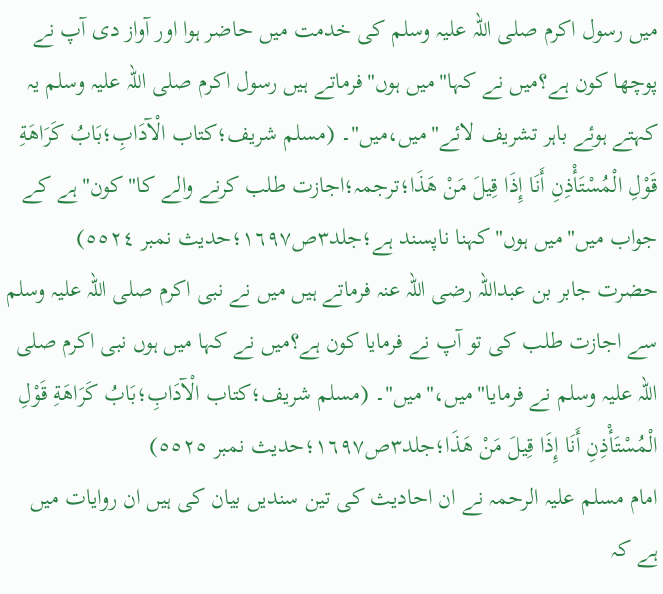میں رسول اکرم صلی اللہ علیہ وسلم کی خدمت میں حاضر ہوا اور آواز دی آپ نے پوچھا کون ہے؟میں نے کہا"میں ہوں"فرماتے ہیں رسول اکرم صلی اللہ علیہ وسلم یہ کہتے ہوئے باہر تشریف لائے"میں،میں"۔ (مسلم شریف؛كتاب الْآدَابِ؛بَابُ كَرَاهَةِ قَوْلِ الْمُسْتَأْذِنِ أَنَا إِذَا قِيلَ مَنْ هَذَا؛ترجمہ؛اجازت طلب کرنے والے کا"کون"ہے کے جواب میں"میں ہوں"کہنا ناپسند ہے؛جلد٣ص١٦٩٧؛حدیث نمبر ٥٥٢٤)
حضرت جابر بن عبداللہ رضی اللہ عنہ فرماتے ہیں میں نے نبی اکرم صلی اللہ علیہ وسلم سے اجازت طلب کی تو آپ نے فرمایا کون ہے؟میں نے کہا میں ہوں نبی اکرم صلی اللہ علیہ وسلم نے فرمایا"میں،"میں"۔ (مسلم شریف؛كتاب الْآدَابِ؛بَابُ كَرَاهَةِ قَوْلِ الْمُسْتَأْذِنِ أَنَا إِذَا قِيلَ مَنْ هَذَا؛جلد٣ص١٦٩٧؛حدیث نمبر ٥٥٢٥)
امام مسلم علیہ الرحمہ نے ان احادیث کی تین سندیں بیان کی ہیں ان روایات میں ہے کہ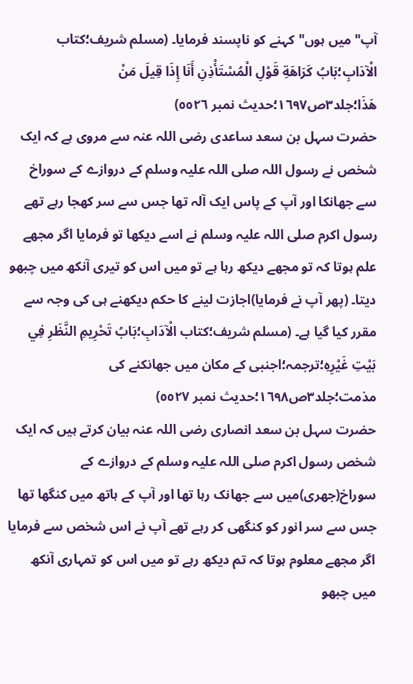آپ"میں ہوں"کہنے کو ناپسند فرمایا۔ (مسلم شریف؛كتاب الْآدَابِ؛بَابُ كَرَاهَةِ قَوْلِ الْمُسْتَأْذِنِ أَنَا إِذَا قِيلَ مَنْ هَذَا؛جلد٣ص١٦٩٧؛حدیث نمبر ٥٥٢٦)
حضرت سہل بن سعد ساعدی رضی اللہ عنہ سے مروی ہے کہ ایک شخص نے رسول اللہ صلی اللہ علیہ وسلم کے دروازے کے سوراخ سے جھانکا اور آپ کے پاس ایک آلہ تھا جس سے سر کھجا رہے تھے رسول اکرم صلی اللہ علیہ وسلم نے اسے دیکھا تو فرمایا اگر مجھے علم ہوتا کہ تو مجھے دیکھ رہا ہے تو میں اس کو تیری آنکھ میں چبھو دیتا۔ (پھر آپ نے فرمایا)اجازت لینے کا حکم دیکھنے ہی کی وجہ سے مقرر کیا گیا ہے۔ (مسلم شریف؛كتاب الْآدَابِ؛بَابُ تَحْرِيمِ النَّظَرِ فِي بَيْتِ غَيْرِهِ؛ترجمہ؛اجنبی کے مکان میں جھانکنے کی مذمت؛جلد٣ص١٦٩٨؛حدیث نمبر ٥٥٢٧)
حضرت سہل بن سعد انصاری رضی اللہ عنہ بیان کرتے ہیں کہ ایک شخص رسول اکرم صلی اللہ علیہ وسلم کے دروازے کے سوراخ(جھری)میں سے جھانک رہا تھا اور آپ کے ہاتھ میں کنگھا تھا جس سے سر انور کو کنگھی کر رہے تھے آپ نے اس شخص سے فرمایا اگر مجھے معلوم ہوتا کہ تم دیکھ رہے تو میں اس کو تمہاری آنکھ میں چبھو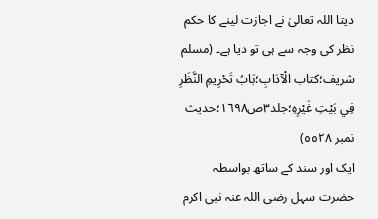دیتا اللہ تعالیٰ نے اجازت لینے کا حکم نظر کی وجہ سے ہی تو دیا ہے۔ (مسلم شریف؛كتاب الْآدَابِ؛بَابُ تَحْرِيمِ النَّظَرِ فِي بَيْتِ غَيْرِهِ؛جلد٣ص١٦٩٨؛حدیث نمبر ٥٥٢٨)
ایک اور سند کے ساتھ بواسطہ حضرت سہل رضی اللہ عنہ نبی اکرم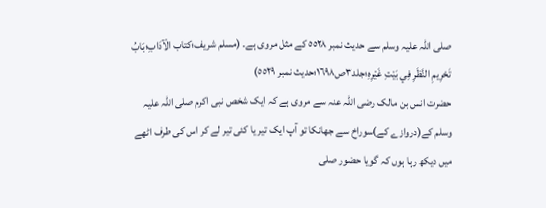صلی اللہ علیہ وسلم سے حدیث نمبر ٥٥٢٨ کے مثل مروی ہے۔ (مسلم شریف؛كتاب الْآدَابِ؛بَابُ تَحْرِيمِ النَّظَرِ فِي بَيْتِ غَيْرِهِ؛جلد٣ص١٦٩٨؛حدیث نمبر ٥٥٢٩)
حضرت انس بن مالک رضی اللہ عنہ سے مروی ہے کہ ایک شخص نبی اکرم صلی اللہ علیہ وسلم کے(دروازے کے)سوراخ سے جھانکا تو آپ ایک تیر یا کئی تیر لے کر اس کی طرف اٹھے میں دیکھ رہا ہوں کہ گویا حضور صلی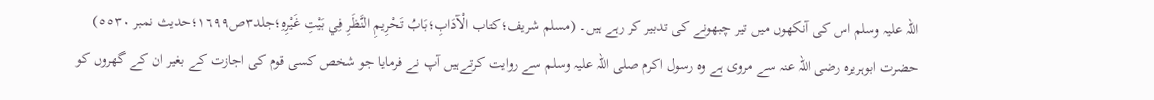اللہ علیہ وسلم اس کی آنکھوں میں تیر چبھونے کی تدبیر کر رہے ہیں۔ (مسلم شریف؛كتاب الْآدَابِ؛بَابُ تَحْرِيمِ النَّظَرِ فِي بَيْتِ غَيْرِهِ؛جلد٣ص١٦٩٩؛حدیث نمبر ٥٥٣٠)
حضرت ابوہریرہ رضی اللہ عنہ سے مروی ہے وہ رسول اکرم صلی اللہ علیہ وسلم سے روایت کرتےہیں آپ نے فرمایا جو شخص کسی قوم کی اجازت کے بغیر ان کے گھروں کو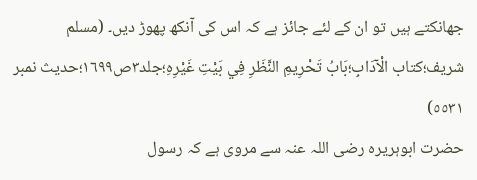جھانکتے ہیں تو ان کے لئے جائز ہے کہ اس کی آنکھ پھوڑ دیں۔ (مسلم شریف؛كتاب الْآدَابِ؛بَابُ تَحْرِيمِ النَّظَرِ فِي بَيْتِ غَيْرِهِ؛جلد٣ص١٦٩٩؛حدیث نمبر ٥٥٣١)
حضرت ابوہریرہ رضی اللہ عنہ سے مروی ہے کہ رسول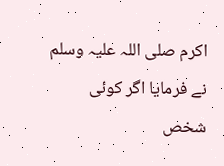اکرم صلی اللہ علیہ وسلم نے فرمایا اگر کوئی شخص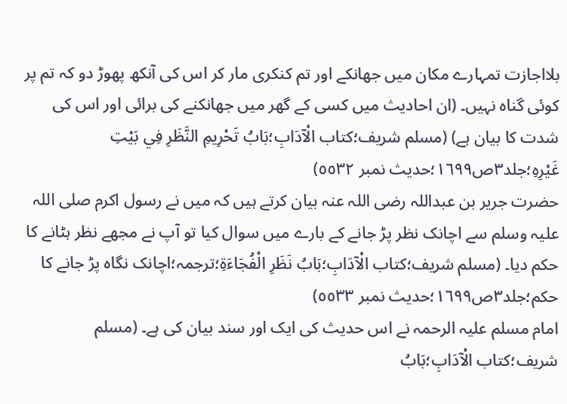بلااجازت تمہارے مکان میں جھانکے اور تم کنکری مار کر اس کی آنکھ پھوڑ دو کہ تم پر کوئی گناہ نہیں۔ (ان احادیث میں کسی کے گھر میں جھانکنے کی برائی اور اس کی شدت کا بیان ہے) (مسلم شریف؛كتاب الْآدَابِ؛بَابُ تَحْرِيمِ النَّظَرِ فِي بَيْتِ غَيْرِهِ؛جلد٣ص١٦٩٩؛حدیث نمبر ٥٥٣٢)
حضرت جریر بن عبداللہ رضی اللہ عنہ بیان کرتے ہیں کہ میں نے رسول اکرم صلی اللہ علیہ وسلم سے اچانک نظر پڑ جانے کے بارے میں سوال کیا تو آپ نے مجھے نظر ہٹانے کا حکم دیا۔ (مسلم شریف؛كتاب الْآدَابِ؛بَابُ نَظَرِ الْفُجَاءَةِ؛ترجمہ؛اچانک نگاہ پڑ جانے کا حکم؛جلد٣ص١٦٩٩؛حدیث نمبر ٥٥٣٣)
امام مسلم علیہ الرحمہ نے اس حدیث کی ایک اور سند بیان کی ہے۔ (مسلم شریف؛كتاب الْآدَابِ؛بَابُ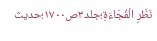نَظَرِ الْفُجَاءَةِ؛جلد٣ص١٧٠٠؛حدیث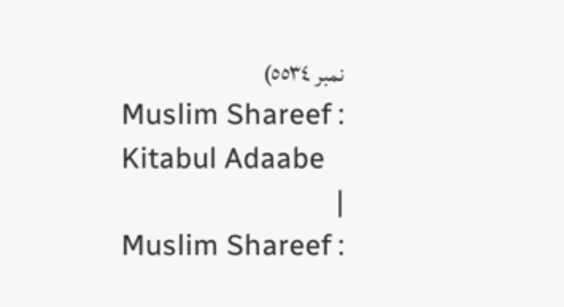نمبر ٥٥٣٤)
Muslim Shareef : Kitabul Adaabe
|
Muslim Shareef :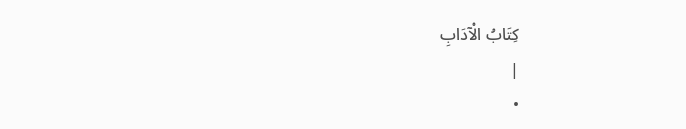كِتَابُ الْآدَابِ
|
•